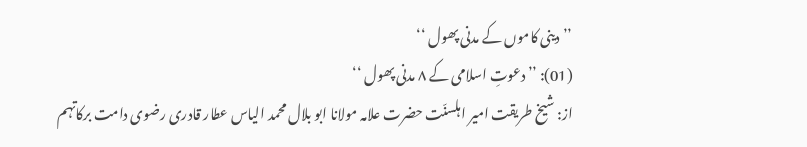’’ دینی کاموں کے مدنی پھول ‘‘
(01): ’’ دعوتِ اسلامی کے ۸ مدنی پھول ‘‘
از: شيخ طريقت امير اہلسنّت حضرت علامہ مولانا ابو بلال محمد الياس عطار قادری رضوی دامت برکاتہم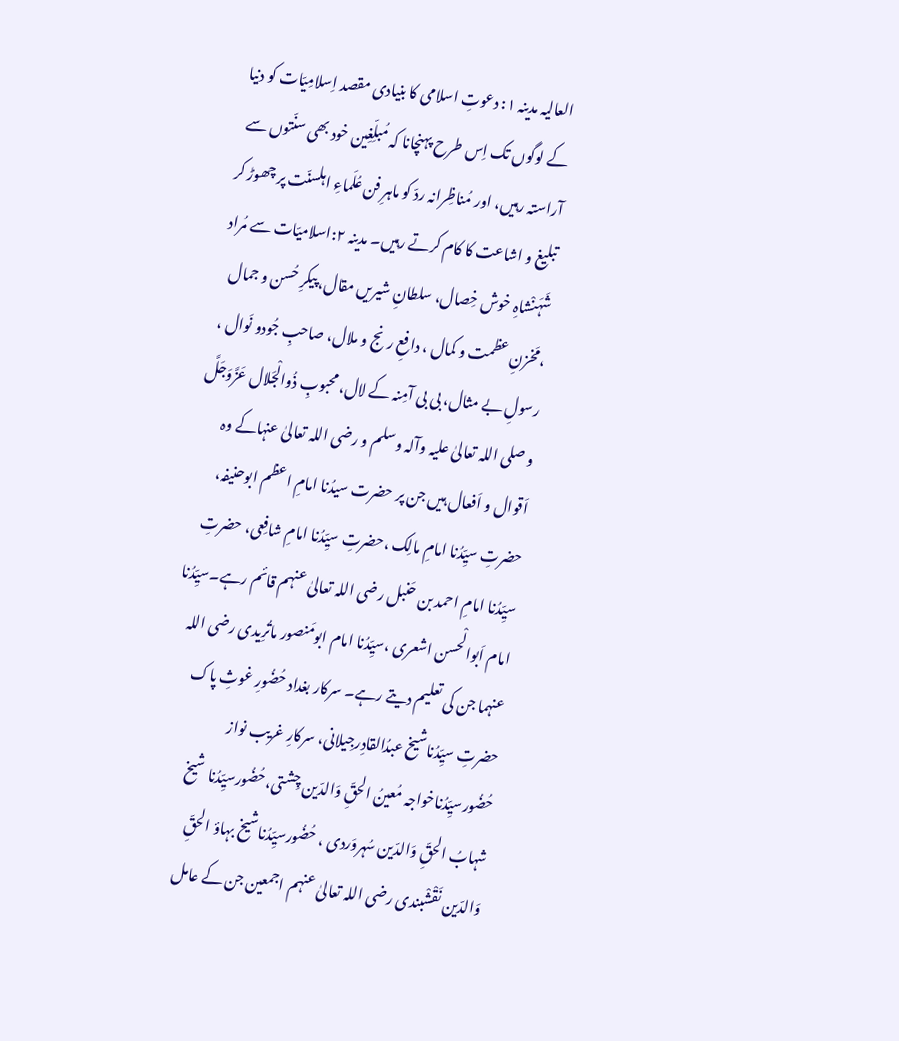العاليہ مدینہ ۱: دعوتِ اسلامی کا بنیادی مقصد اِسلامِیّات کو دنیا کے لوگوں تک اِس طرح پہنچانا کہ مُبلِّغِین خود بھی سنّتوں سے آراستہ رہیں، اور مُناظِرانہ ردّ کو ماہرِ فن عُلَماءِ اہلسنّت پر چھوڑ کر تبلیغ و اشاعت کا کام کرتے رہیں۔ مدینہ ۲:اسلامیّات سے مُراد شَہَنْشاہِ خوش خِصال، سلطانِ شیریں مقال، پیکرِ حُسن و جمال ،مَخزنِ عظمت و کمال ، دافعِ رنج و ملال، صاحبِ جُودو نَوال ، رسولِ بے مثال، بی بی آمِنہ کے لال، محبوبِ ذُوالْجَلال عَزَّوَجَلَّ و صلی اللہ تعالیٰ علیہ وآلہ وسلم و رضی اللہ تعالیٰ عنہاکے وہ اَقوال و اَفعال ہیں جن پر حضرت سیدُنا امامِ اعظم ابوحنیفہ، حضرتِ سیِّدُنا امامِ مالِک ،حضرتِ سیِّدُنا امامِ شافِعی، حضرتِ سیِّدُنا امامِ احمد بن حَنبل رضی اللہ تعالیٰ عنہم قائم رہے۔سیِّدُنا امام اَبوالْحسن اشعری ،سیِّدُنا امام ابومَنصور ماتُرِیدی رضی اللہ عنہما جن کی تعلیم دیتے رہے۔ سرکار بغداد حُضُورِ غوثِ پاک حضرتِ سیِّدُناشیخ عبدُالقادِرجِیلانی، سرکارِ غریب نواز حُضُورسیِّدُناخواجہ مُعینُ الحقِّ وَالدّین چِشتی،حُضُورسیِّدُنا شیخ شہابُ الحقِّ وَالدّین سُہروَردی ، حُضُورسیِّدُناشیخ بہاؤ الحقِّ وَالدّین نَقْشْبندی رضی اللہ تعالیٰ عنہم اجمعین جن کے عامل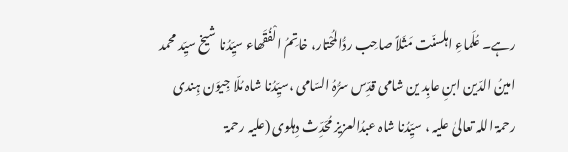رہے۔ عُلَماءِ اہلسنّت مَثَلاً صاحِب ردُّالمُحْتار، خاتِمُ الْفُقَھاء سیِّدُنا شیخ سیِّد محمد امینُ الدّین ابنِ عابِد ین شامی قدِّس سرُّہُ السّامی ،سیِّدُنا شاہ مُلّا جِیوَن ہِندی رحمۃ اللہ تعالیٰ علیہ ، سیِّدُنا شاہ عبدُالعزیز مُحَدِّث دِہلوی (علیہ رحمۃ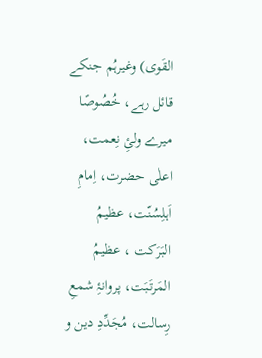القَوی) وغیرہُم جنکے قائل رہے، خُصُوصًا میرے ولئِ نِعمت، اعلٰی حضرت، اِمامِ اَہلِسُنّت، عظیمُ البَرَکت ، عظیمُ المَرتَبَت، پروانۂِ شمعِ رِسالت، مُجَدِّدِ دین و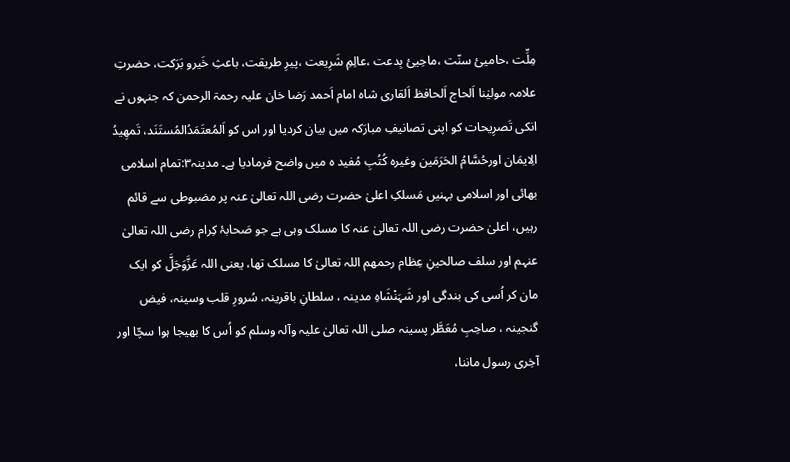مِلِّت ،حامیئ سنّت ،ماحِیئ بِدعت ،عالِمِ شَرِیعت ،پیرِ طریقت، باعثِ خَیرو بَرَکت، حضرتِ علامہ مولیٰنا اَلحاج اَلحافظ اَلقاری شاہ امام اَحمد رَضا خان علیہ رحمۃ الرحمن کہ جنہوں نے انکی تَصرِیحات کو اپنی تصانیفِ مبارَکہ میں بیان کردیا اور اس کو اَلمُعتَمَدُالمُستَنَد، تَمھِیدُ الِایمَان اورحُسَّامُ الحَرَمَین وغیرہ کُتُبِ مُفید ہ میں واضح فرمادیا ہے۔ مدینہ۳:تمام اسلامی بھائی اور اسلامی بہنیں مَسلکِ اعلیٰ حضرت رضی اللہ تعالیٰ عنہ پر مضبوطی سے قائم رہیں، اعلیٰ حضرت رضی اللہ تعالیٰ عنہ کا مسلک وہی ہے جو صَحابۂ کِرام رضی اللہ تعالیٰ عنہم اور سلف صالحینِ عِظام رحمھم اللہ تعالیٰ کا مسلک تھا، یعنی اللہ عَزَّوَجَلَّ کو ایک مان کر اُسی کی بندگی اور شَہَنْشَاہِ مدینہ ، سلطانِ باقرینہ، سُرورِ قلب وسینہ، فیض گنجینہ ، صاحِبِ مُعَطَّر پسینہ صلی اللہ تعالیٰ علیہ وآلہ وسلم کو اُس کا بھیجا ہوا سچّا اور آخِری رسول ماننا،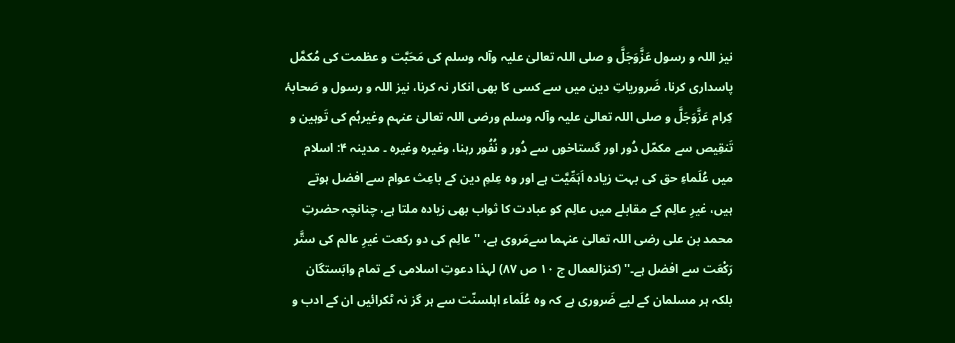نیز اللہ و رسول عَزَّوَجَلَّ و صلی اللہ تعالیٰ علیہ وآلہ وسلم کی مَحَبَّت و عظمت کی مُکمَّل پاسداری کرنا، ضَروریاتِ دین میں سے کسی کا بھی انکار نہ کرنا، نیز اللہ و رسول و صَحابۂ کِرام عَزَّوَجَلَّ و صلی اللہ تعالیٰ علیہ وآلہ وسلم ورضی اللہ تعالیٰ عنہم وغیرہُم کی تَوہین و تَنقِیص سے مکمّل دُور اور گستاخوں سے دُور و نُفُور رہنا، وغیرہ وغیرہ ۔ مدینہ ۴: اسلام میں عُلَماءِ حق کی بہت زیادہ اَہَمِّیَّت ہے اور وہ عِلمِ دین کے باعِث عوام سے افضل ہوتے ہیں، غیرِ عالِم کے مقابلے میں عالِم کو عبادت کا ثواب بھی زیادہ ملتا ہے، چنانچہ حضرتِ محمد بن علی رضی اللہ تعالیٰ عنہما سےمَروی ہے، '' عالِم کی دو رکعت غیرِ عالم کی ستَّر رَکْعَت سے افضل ہے۔'' (کنزالعمال ج ۱۰ ص ۸۷) لہذا دعوتِ اسلامی کے تمام وابَستگان بلکہ ہر مسلمان کے لیے ضَروری ہے کہ وہ عُلَماء اہلسنّت سے ہر گز نہ ٹکرائیں ان کے ادب و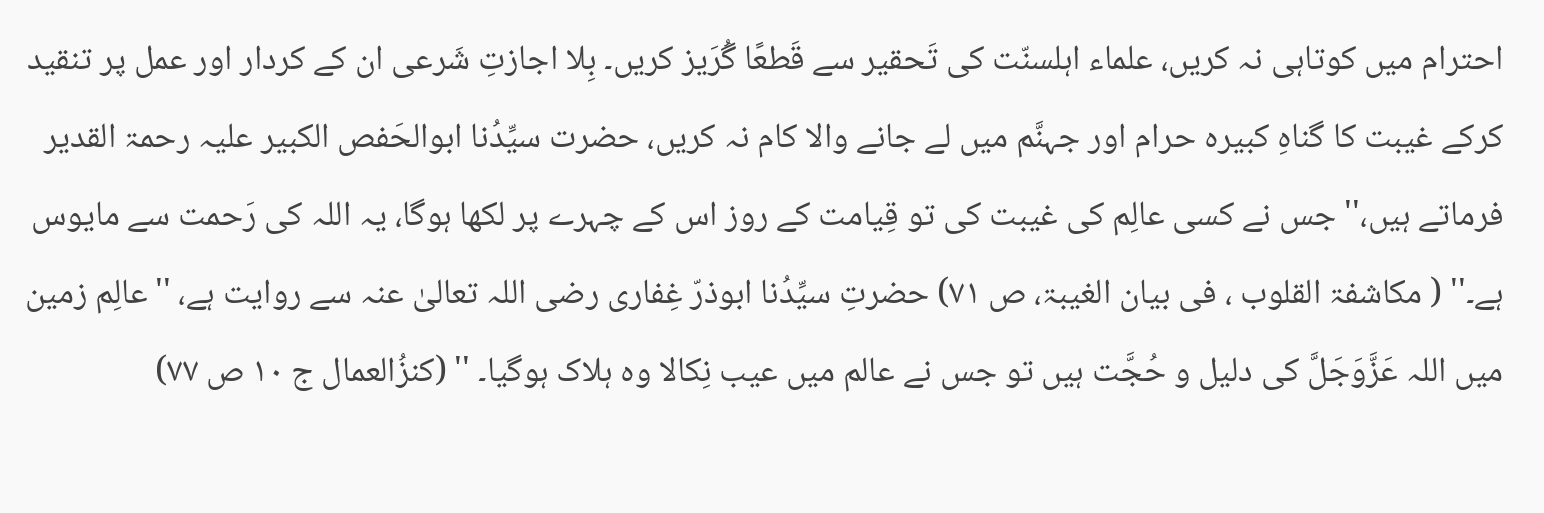احترام میں کوتاہی نہ کریں، علماء اہلسنّت کی تَحقیر سے قَطعًا گُرَیز کریں۔ بِلا اجازتِ شَرعی ان کے کردار اور عمل پر تنقید کرکے غیبت کا گناہِ کبیرہ حرام اور جہنَّم میں لے جانے والا کام نہ کریں، حضرت سیِّدُنا ابوالحَفص الکبیر علیہ رحمۃ القدیر فرماتے ہیں،'' جس نے کسی عالِم کی غیبت کی تو قِیامت کے روز اس کے چہرے پر لکھا ہوگا، یہ اللہ کی رَحمت سے مایوس ہے۔'' ( مکاشفۃ القلوب ، فی بیان الغیبۃ، ص ۷۱) حضرتِ سیِّدُنا ابوذرّ غِفاری رضی اللہ تعالیٰ عنہ سے روایت ہے، ''عالِم زمین میں اللہ عَزَّوَجَلَّ کی دلیل و حُجَّت ہیں تو جس نے عالم میں عیب نِکالا وہ ہلاک ہوگیا۔ '' (کنزُالعمال ج ۱۰ ص ۷۷)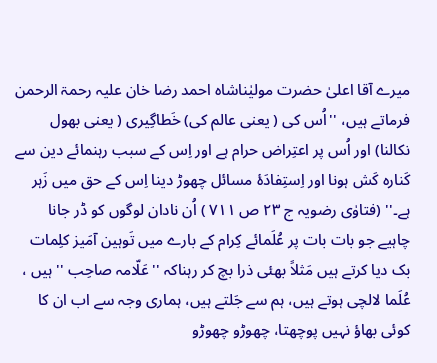میرے آقا اعلیٰ حضرت مولیٰناشاہ احمد رضا خان علیہ رحمۃ الرحمن فرماتے ہیں، ''اُس کی ( یعنی عالم کی) خَطاگِیری ( یعنی بھول نکالنا) اور اُس پر اعتِراض حرام ہے اور اِس کے سبب رہنمائے دین سے کَنارہ کَش ہونا اور اِستِفادَۂ مسائل چھوڑ دینا اِس کے حق میں زَہر ہے۔'' (فتاوٰی رضویہ ج ۲۳ ص ۷۱۱ ) اُن نادان لوگوں کو ڈر جانا چاہیے جو بات بات پر عُلَمائے کِرام کے بارے میں تَوہین آمَیز کلِمات بک دیا کرتے ہیں مَثلاً بھئی ذرا بچ کر رہناکہ ''عَلّامہ صاحِب '' ہیں ، عُلَما لالچی ہوتے ہیں، ہم سے جَلتے ہیں، ہماری وجہ سے اب ان کا کوئی بھاؤ نہیں پوچھتا، چھوڑو چھوڑو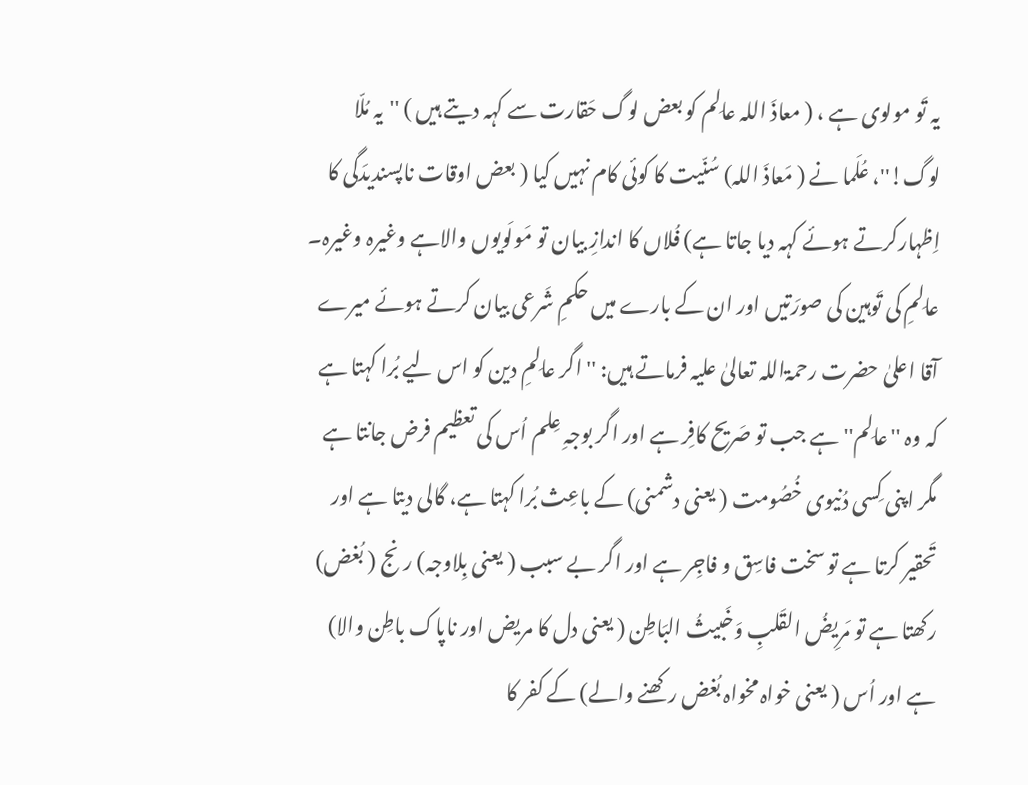یہ تَو مولوی ہے ، ( معاذَ اللہ عالِم کو بعض لوگ حَقارت سے کہہ دیتے ہیں ) ''یہ مُلّا لوگ!''، عُلَما نے ( مَعاذَ اللہ) سُنّیت کا کوئی کام نہیں کیا ( بعض اوقات ناپسندیدَگی کا اِظہارکرتے ہوئے کہہ دیا جاتا ہے) فُلاں کا اندازِ بیان تو مَولَویوں والاہے وغیرہ وغیرہ۔ عالِمِ کی تَوہین کی صورَتیں اور ان کے بارے میں حکمِ شَرعی بیان کرتے ہوئے میرے آقا اعلیٰ حضرت رحمۃاللہ تعالیٰ علیہ فرماتے ہیں: '' اگر عالِمِ دین کو اس لیے بُرا کہتا ہے کہ وہ ''عالِم'' ہے جب تو صَریح کافِر ہے اور اگر بوجہِ عِلم اُس کی تعظیم فرض جانتا ہے مگر اپنی کِسی دُنیوی خُصُومت ( یعنی دشمنی) کے باعِث بُرا کہتا ہے، گالی دیتا ہے اور تَحقیر کرتا ہے تو سخت فاسِق و فاجِر ہے اور اگر بے سبب ( یعنی بِلاوجہ) رنج ( بُغض) رکھتا ہے تو مَرِیضُ القَلبِ وَخَبیثُ البَاطِن ( یعنی دل کا مریض اور ناپاک باطِن والا) ہے اور اُس ( یعنی خواہ مخواہ بُغض رکھنے والے) کے کفر کا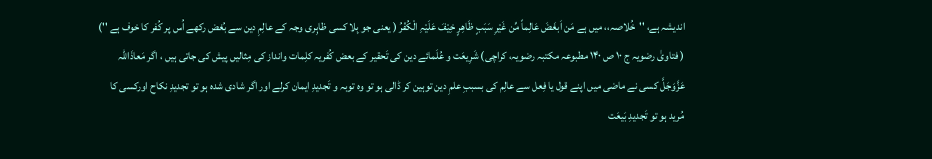اندیشہ ہے، ''خُلاصہ،، میں ہے مَن اَبغَضَ عَالِماً مِّن غَیْرِ سَبَبٍ ظَاھِرٍ خِیْفَ عَلَیْہِ الْکُفْرُ ( یعنی جو بِلا کسی ظاہِری وجہ کے عالِمِ دین سے بُغض رکھے اُس پر کُفر کا خوف ہے '') ( فتاویٰ رضویہ ج ۱۰ ص ۱۴۰ مطبوعہ مکتبہ رضویہ، کراچی) شَرِیعَت و عُلَمائے دین کی تَحقیر کے بعض کُفریہ کلِمات وانداز کی مِثالیں پیش کی جاتی ہیں ، اگر مَعاذَاللہ عَزَّوَجَلَّ کسی نے ماضی میں اپنے قول یا فِعل سے عالِم کی بسببِ علمِ دین توہین کر ڈالی ہو تو وہ توبہ و تَجدیدِ ایمان کرلے اور اگر شادی شدہ ہو تو تجدیدِ نکاح اورکسی کا مُرید ہو تو تَجدیدِ بَیعَت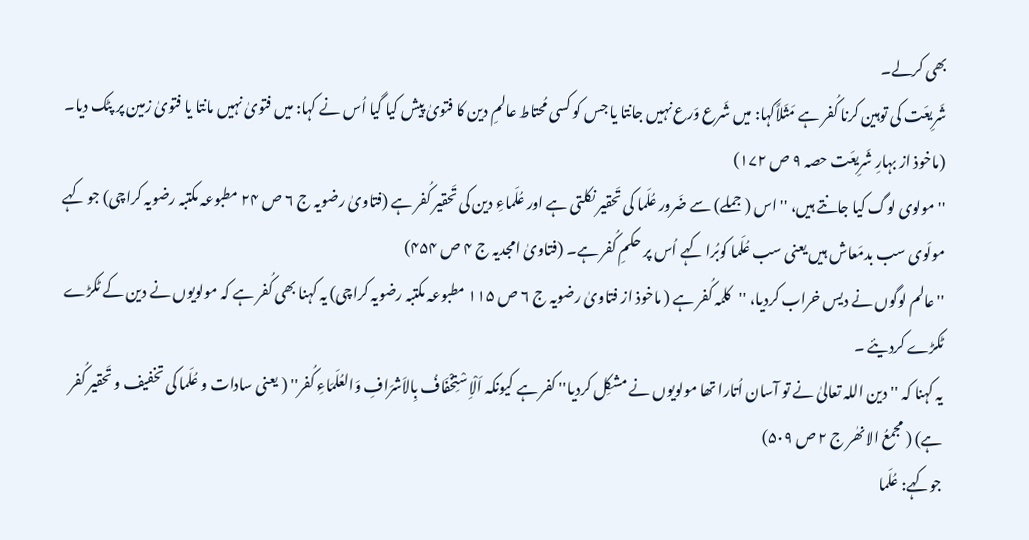بھی کرلے۔
شَرِیعَت کی توہین کرنا کُفر ہے مَثَلاًکہا: میں شَرع وَرع نہیں جانتا یا جس کو کسی مُحتاط عالمِ دین کا فتویٰ پیش کیا گیا اُس نے کہا: میں فتویٰ نہیں مانتا یا فتویٰ زمین پر پٹک دیا۔ (ماخوذ از بہارِ شَرِیعَت حصہ ۹ ص ۱۷۲)
'' مولوی لوگ کیا جانتے ہیں، '' اس ( جملے) سے ضَرور عُلَما کی تَحقیر نکلتی ہے اور عُلَماءِ دین کی تَحقیر کُفر ہے (فتاویٰ رضویہ ج ۶ ص ۲۴ مطبوعہ مکتبہ رضویہ کراچی) جو کہے مولَوی سب بدمَعاش ہیں یعنی سب عُلَما کوبُرا کہے اُس پر حکمِ کُفر ہے۔ (فتاویٰ امجدیہ ج ۴ ص ۴۵۴)
''عالم لوگوں نے دیس خراب کردیا، ''کلمہ کُفر ہے ( ماخوذ از فتاویٰ رضویہ ج ۶ ص ۱۱۵ مطبوعہ مکتبہ رضویہ کراچی) یہ کہنا بھی کُفر ہے کہ مولویوں نے دین کے ٹکڑے ٹکڑے کردیئے ۔
یہ کہنا کہ ''دین اللہ تعالیٰ نے تو آسان اُتارا تھا مولویوں نے مشکِل کردیا'' کفر ہے کیونکہ اَلْاِ سْتِخْفَافُ بِالاَشرَافِ وَالعُلَمَاءِ کُفر'' ( یعنی سادات و عُلَما کی تخفیف و تَحقیر کُفر ہے) ( مجمعُ الانھٰر ج ۲ ص ۵۰۹)
جوکہے: عُلَما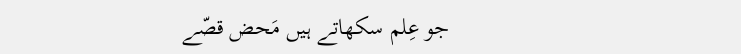جو عِلم سکھاتے ہیں مَحض قصّے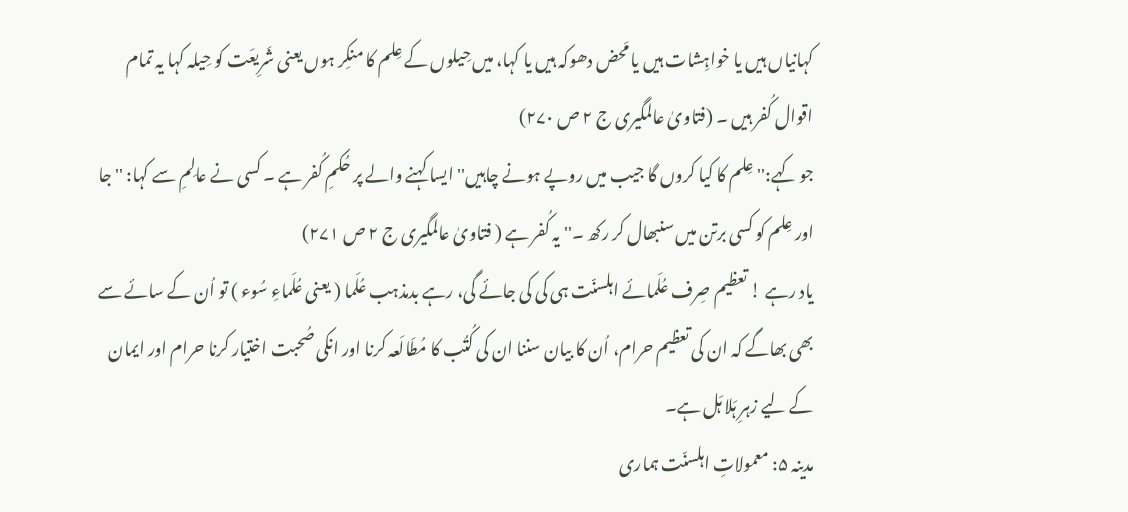کہانیاں ہیں یا خواہِشات ہیں یا مَحض دھوکہ ہیں یا کہا، میں حِیلوں کے عِلم کا منکِر ہوں یعنی شَرِیعَت کو حِیلہ کہا یہ تمام اقوال کُفر ہیں ۔ (فتاویٰ عالمگیری ج ۲ ص ۲۷۰)
جو کہے:'' عِلم کا کیا کروں گا جیب میں روپے ہونے چاہیں'' ایسا کہنے والے پر حُکمِ کُفر ہے ۔ کسی نے عالِمِ سے کہا: '' جا اور عِلم کو کسی برتن میں سنبھال کر رکھ ۔'' یہ کُفر ہے ( فتاویٰ عالمگیری ج ۲ ص ۲۷۱)
یاد رہے ! تعظيم صِرف عُلَمائے اہلسنّت ہی کی کی جائے گی، رہے بدمذہب عُلَما ( یعنی عُلَماءِ سُوء ) تو اُن کے سائے سے بھی بھاگے کہ ان کی تعظیم حرام، اُن کا بیان سننا ان کی کُتُب کا مُطَالَعہ کرنا اور انکی صُحبت اختیار کرنا حرام اور ایمان کے لیے زہرِ ہَلا ہَل ہے۔
مدینہ ۵: معمولاتِ اہلسنّت ہماری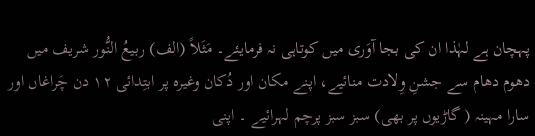پہچان ہے لہٰذا ان کی بجا آوَری میں کوتاہی نہ فرمایئے۔ مَثَلاً (الف) ربیعُ النُّور شریف میں دھوم دھام سے جشنِ وِلادت منائیے، اپنے مکان اور دُکان وغیرہ پر ابتِدائی ۱۲ دن چَراغاں اور سارا مہینہ ( گاڑیوں پر بھی) سبز سبز پرچم لہرائیے ۔ اپنی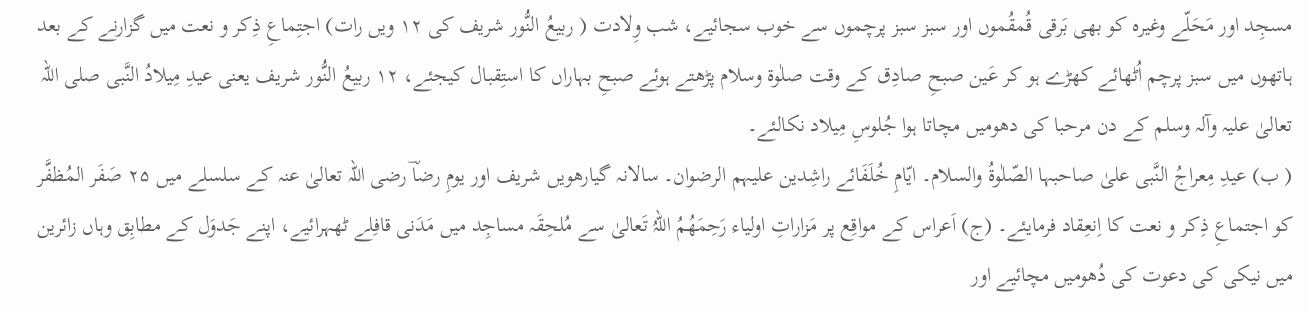مسجِد اور مَحَلّے وغیرہ کو بھی بَرقی قُمقُموں اور سبز سبز پرچموں سے خوب سجائیے، شب وِلادت ( ربیعُ النُّور شریف کی ۱۲ ویں رات) اجتِماعِ ذِکر و نعت میں گزارنے کے بعد ہاتھوں میں سبز پرچم اُٹھائے کھڑے ہو کر عَین صبحِ صادِق کے وقت صلٰوۃ وسلام پڑھتے ہوئے صبحِ بہاراں کا استِقبال کیجئے، ۱۲ ربیعُ النُّور شریف یعنی عیدِ مِیلادُ النَّبی صلی اللہ تعالیٰ علیہ وآلہ وسلم کے دن مرحبا کی دھومیں مچاتا ہوا جُلوسِ مِیلاد نکالئے۔
( ب) عیدِ مِعراجُ النَّبی علیٰ صاحبہا الصّلٰوۃُ والسلام۔ ایّامِ خُلَفَائے راشِدین علیہم الرضوان۔ سالانہ گیارھویں شریف اور یومِ رضاؔ رضی اللہ تعالیٰ عنہ کے سلسلے میں ۲۵ صَفَر المُظفَّر کو اجتماعِ ذِکر و نعت کا اِنعِقاد فرمایئے۔ (ج) اَعراس کے مواقِع پر مَزاراتِ اولیاء رَحِمَھُمُ اللہُ تَعالیٰ سے مُلحِقَہ مساجِد میں مَدَنی قافِلے ٹھہرائیے، اپنے جَدوَل کے مطابِق وہاں زائرین میں نیکی کی دعوت کی دُھومیں مچائیے اور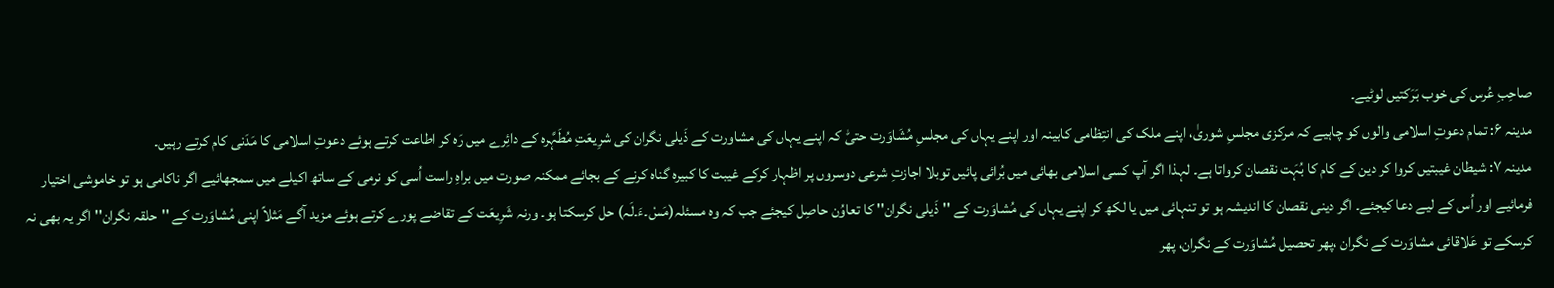صاحِبِ عُرس کی خوب بَرَکتیں لوٹیے۔
مدینہ ۶: تمام دعوتِ اسلامی والوں کو چاہیے کہ مرکزی مجلسِ شوریٰ، اپنے ملک کی انتِظامی کابینہ اور اپنے یہاں کی مجلسِ مُشَاوَرت حتیّٰ کہ اپنے یہاں کی مشاورت کے ذَیلی نگران کی شرِیعَتِ مُطَہَّرہ کے دائِرے میں رَہ کر اطاعت کرتے ہوئے دعوتِ اسلامی کا مَدَنی کام کرتے رہیں۔
مدینہ ۷: شیطان غیبتیں کروا کر دین کے کام کا بُہَت نقصان کرواتا ہے۔ لہذا اگر آپ کسی اسلامی بھائی میں بُرائی پائیں توبلا اجازتِ شرعی دوسروں پر اظہار کرکے غیبت کا کبیرہ گناہ کرنے کے بجائے ممکنہ صورت میں براہِ راست اُسی کو نرمی کے ساتھ اکیلے میں سمجھائیے اگر ناکامی ہو تو خاموشی اختیار فرمائيے اور اُس کے لیے دعا کیجئے۔ اگر دینی نقصان کا اندیشہ ہو تو تنہائی میں یا لکھ کر اپنے یہاں کی مُشاوَرت کے ''ذَیلی نگران'' کا تعاوُن حاصِل کیجئے جب کہ وہ مسئلہ(مَسْ۔ءَ۔لَہ) حل کرسکتا ہو۔ ورنہ شَرِیعَت کے تقاضے پورے کرتے ہوئے مزید آگے مَثلاً اپنی مُشاوَرت کے ''حلقہ نگران'' اگر یہ بھی نہ کرسکے تو عَلاقائی مشاوَرت کے نگران ،پھر تحصیل مُشاوَرت کے نگران، پھر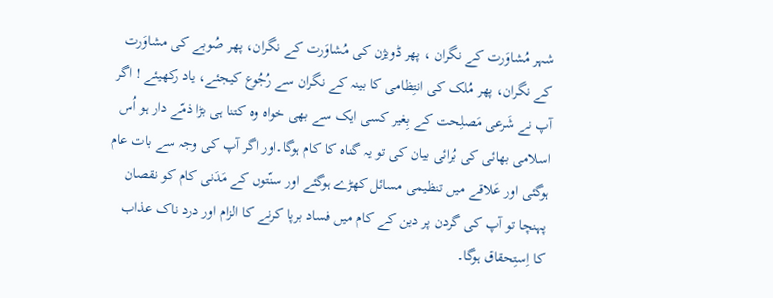شہر مُشاوَرت کے نگران ، پھر ڈویژن کی مُشاوَرت کے نگران، پھر صُوبے کی مشاوَرت کے نگران، پھر مُلک کی انتِظامی کا بینہ کے نگران سے رُجُوع کیجئے، یاد رکھیئے ! اگر آپ نے شَرعی مَصلِحت کے بِغیر کسی ایک سے بھی خواہ وہ کتنا ہی بڑا ذمّے دار ہو اُس اسلامی بھائی کی بُرائی بیان کی تو یہ گناہ کا کام ہوگا۔اور اگر آپ کی وجہ سے بات عام ہوگئی اور عَلاقے میں تنظیمی مسائل کھڑے ہوگئے اور سنّتوں کے مَدَنی کام کو نقصان پہنچا تو آپ کی گردن پر دین کے کام میں فساد برپا کرنے کا الزام اور درد ناک عذاب کا اِستِحقاق ہوگا۔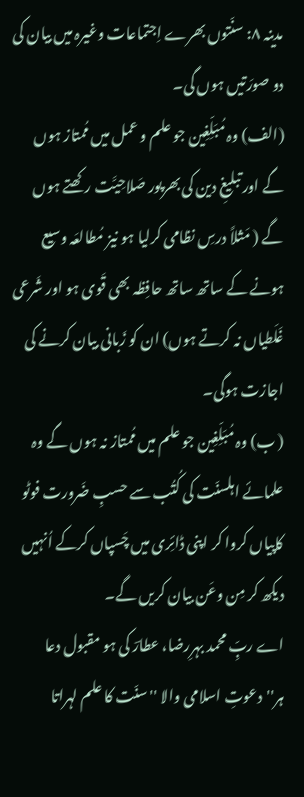مدینہ ۸: سنّتوں بھرے اِجتماعات وغیرہ میں بیان کی دو صورَتیں ہوں گی۔
(الف) وہ مُبَلِّغِین جو علم و عمل میں مُمتاز ہوں گے اور تبلیغِ دین کی بھرپور صَلاحِیَّت رکھتے ہوں گے ( مَثلاً درسِ نظامی کرلیا ہو نیز مُطالعَہ وسیع ہونے کے ساتھ ساتھ حافِظہ بھی قَوی ہو اور شَرعی غَلَطیاں نہ کرتے ہوں) ان کو زَبانی بیان کرنے کی اجازت ہوگی۔
( ب) وہ مُبَلِّغِین جو علم میں مُمتاز نہ ہوں گے وہ علمائے اہلسنّت کی کُتُب سے حسبِ ضَرورت فوٹو کاپیاں کروا کر اپنی ڈائِری میں چَسپاں کرکے اُنہیں دیکھ کر مِن وعَن بیان کریں گے۔
اے ربِّ محمد بہرِرضا، عطارؔ کی ہو مقبول دعا
ہر''دعوتِ اسلامی والا ''سنّت کا علم لہراتا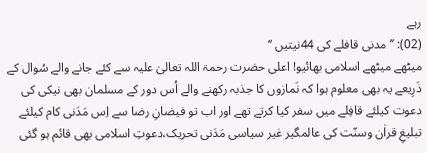رہے
(02): ’’ مدنی قافلے کی 44نیتیں ‘‘
میٹھے میٹھے اسلامی بھائیو! اعلی حضرت رحمۃ اللہ تعالیٰ علیہ سے کئے جانے والے سُوال کے ذَرِیعے یہ بھی معلوم ہوا کہ نَمازوں کا جذبہ رکھنے والے اُس دور کے مسلمان بھی نیکی کی دعوت کیلئے قافِلے میں سفر کیا کرتے تھے اور اب تو فیضانِ رضا سے اِس مَدَنی کام کیلئے تبلیغِ قراٰن وسنّت کی عالمگیر غیر سیاسی مَدَنی تحریک،دعوتِ اسلامی بھی قائم ہو گئی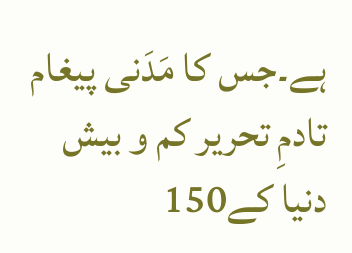ہے۔جس کا مَدَنی پیغام تادمِ تحریر کم و بیش دنیا کے150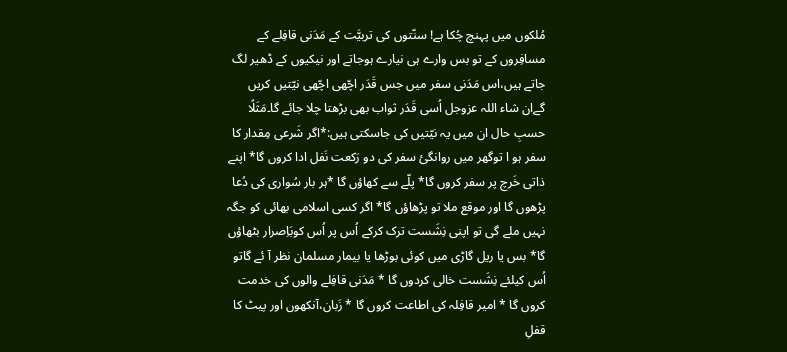مُلکوں میں پہنچ چُکا ہے! سنّتوں کی تربیَّت کے مَدَنی قافِلے کے مسافِروں کے تو بس وارے ہی نیارے ہوجاتے اور نیکیوں کے ڈھیر لگ جاتے ہیں،اس مَدَنی سفر میں جس قَدَر اچّھی اچّھی نیّتیں کریں گےان شاء اللہ عزوجل اُسی قَدَر ثواب بھی بڑھتا چلا جائے گا۔مَثَلًا حسبِ حال ان میں یہ نیّتیں کی جاسکتی ہیں:*اگر شَرعی مِقدار کا سفر ہو ا توگھر میں روانگیٔ سفر کی دو رَکعت نَفل ادا کروں گا* اپنے ذاتی خَرچ پر سفر کروں گا* پلّے سے کھاؤں گا *ہر بار سُواری کی دُعا پڑھوں گا اور موقع ملا تو پڑھاؤں گا* اگر کسی اسلامی بھائی کو جگہ نہیں ملے گی تو اپنی نِشَست ترک کرکے اُس پر اُس کوبَاِصرار بٹھاؤں گا* بس یا ریل گاڑی میں کوئی بوڑھا یا بیمار مسلمان نظر آ ئے گاتو اُس کیلئے نِشَست خالی کردوں گا * مَدَنی قافِلے والوں کی خدمت کروں گا * امیر قافِلہ کی اطاعت کروں گا * زَبان،آنکھوں اور پیٹ کا قفلِ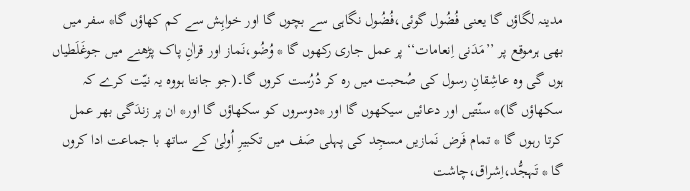مدینہ لگاؤں گا یعنی فُضُول گوئی،فُضُول نگاہی سے بچوں گا اور خواہِش سے کم کھاؤں گا* سفر میں بھی ہرموقع پر ’’مَدَنی اِنعامات‘‘ پر عمل جاری رکھوں گا * وُضُو،نَماز اور قراٰنِ پاک پڑھنے میں جوغَلَطیاں ہوں گی وہ عاشِقانِ رسول کی صُحبت میں رہ کر دُرُست کروں گا۔(جو جانتا ہووہ یہ نیّت کرے کہ سکھاؤں گا)* سنّتیں اور دعائیں سیکھوں گا اور *دوسروں کو سکھاؤں گا اور* ان پر زندَگی بھر عمل کرتا رہوں گا * تمام فَرض نَمازیں مسجِد کی پہلی صَف میں تکبیرِ اُولیٰ کے ساتھ با جماعت ادا کروں گا * تَہجُّد،اِشراق،چاشت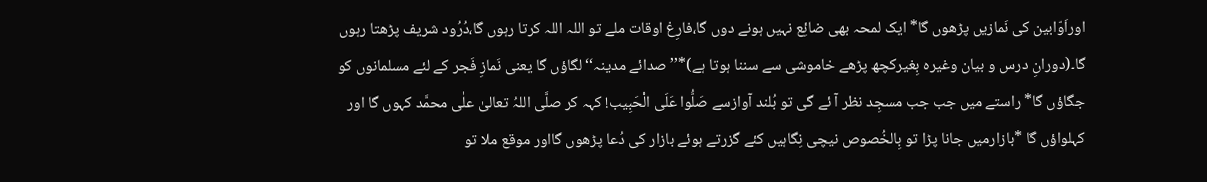اوراَوّابین کی نَمازیں پڑھوں گا* ایک لمحہ بھی ضائِع نہیں ہونے دوں گا،فارِغ اوقات ملے تو اللہ اللہ کرتا رہوں گا،دُرُود شریف پڑھتا رہوں گا۔(دورانِ درس و بیان وغیرہ بِغیرکچھ پڑھے خاموشی سے سننا ہوتا ہے)*’’ صدائے مدینہ‘‘ لگاؤں گا یعنی نَمازِ فَجر کے لئے مسلمانوں کو جگاؤں گا* راستے میں جب جب مسجِد نظر آ ئے گی تو بُلند آوازسے صَلُّوا عَلَی الْحَبِیب! کہہ کر صلَّی اللہُ تعالیٰ علٰی محمَّد کہوں گا اور کہلواؤں گا *بازارمیں جانا پڑا تو بِالخُصوص نیچی نِگاہیں کئے گزرتے ہوئے بازار کی دُعا پڑھوں گااور موقع ملا تو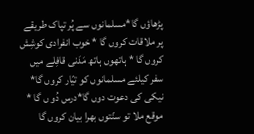پڑھاؤں گا*مسلمانوں سے پُر تپاک طریقے پر ملاقات کروں گا * خوب انفرادی کوشِش کروں گا * ہاتھوں ہاتھ مَدَنی قافِلے میں سفر کیلئے مسلمانوں کو تیّار کروں گا* نیکی کی دعوت دوں گا*درس دُو ں گا * موقع ملا تو سنّتوں بھرا بیان کروں گا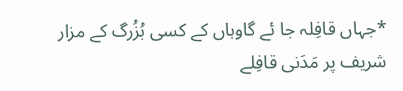*جہاں قافِلہ جا ئے گاوہاں کے کسی بُزُرگ کے مزار شریف پر مَدَنی قافِلے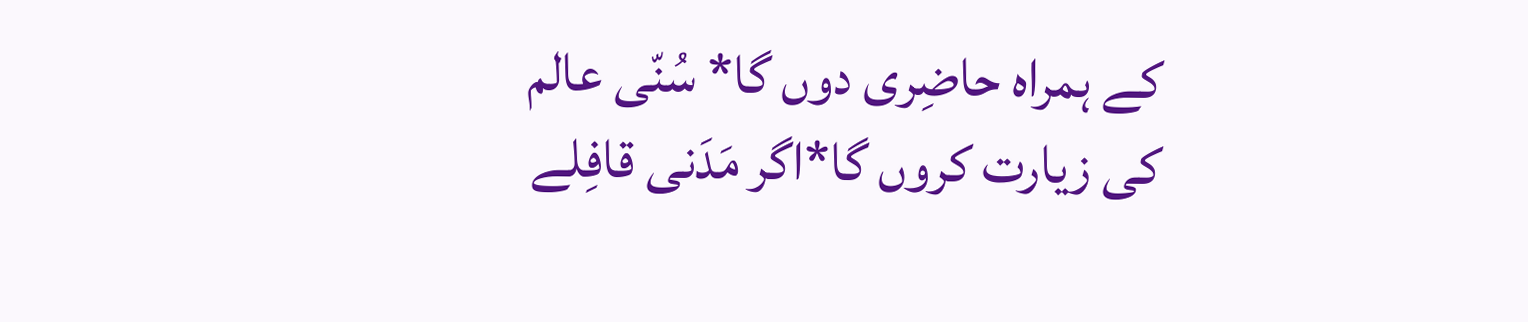کے ہمراہ حاضِری دوں گا* سُنّی عالم کی زیارت کروں گا*اگر مَدَنی قافِلے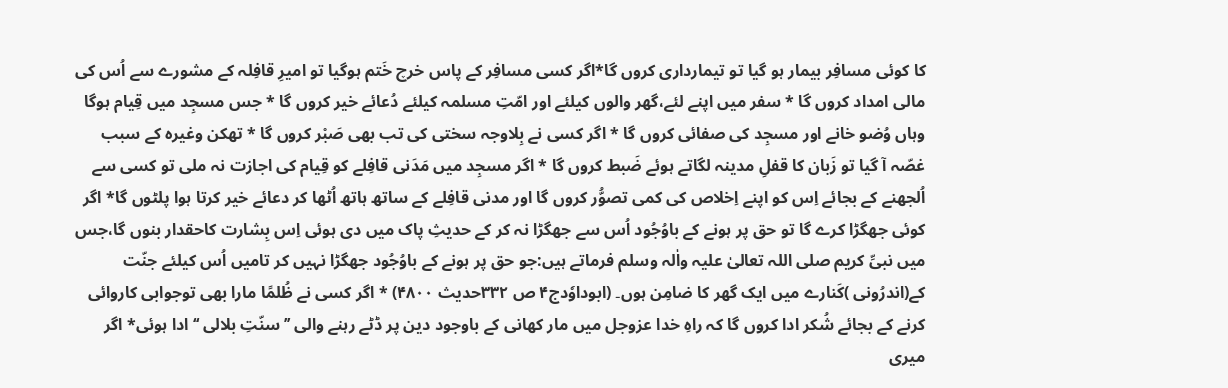کا کوئی مسافِر بیمار ہو گیا تو تیمارداری کروں گا*اگر کسی مسافِر کے پاس خرچ خَتم ہوگیا تو امیرِ قافِلہ کے مشورے سے اُس کی مالی امداد کروں گا * سفر میں اپنے لئے،گھر والوں کیلئے اور امّتِ مسلمہ کیلئے دُعائے خیر کروں گا * جس مسجِد میں قِیام ہوگا وہاں وُضو خانے اور مسجِد کی صفائی کروں گا * اگر کسی نے بِلاوجہ سختی کی تب بھی صَبْر کروں گا * تھکن وغیرہ کے سبب غصّہ آ گیا تو زَبان کا قفلِ مدینہ لگاتے ہوئے ضَبط کروں گا * اگر مسجِد میں مَدَنی قافِلے کو قِیام کی اجازت نہ ملی تو کسی سے اُلجھنے کے بجائے اِس کو اپنے اِخلاص کی کمی تصوُّر کروں گا اور مدنی قافِلے کے ساتھ ہاتھ اُٹھا کر دعائے خیر کرتا ہوا پلٹوں گا* اگر کوئی جھگڑا کرے گا تو حق پر ہونے کے باوُجُود اُس سے جھگڑا نہ کر کے حدیثِ پاک میں دی ہوئی اِس بِشارت کاحقدار بنوں گا،جس میں نبیِّ کریم صلی اللہ تعالیٰ علیہ واٰلہ وسلم فرماتے ہیں:جو حق پر ہونے کے باوُجُود جھگڑا نہیں کر تامیں اُس کیلئے جنّت کے(اندرُونی )کَنارے میں ایک گھر کا ضامِن ہوں۔ (ابوداوٗدج۴ ص ۳۳۲حدیث ۴۸۰۰) * اگر کسی نے ظُلمًا مارا بھی توجوابی کاروائی کرنے کے بجائے شُکر ادا کروں گا کہ راہِ خدا عزوجل میں مار کھانی کے باوجود دین پر ڈٹے رہنے والی ’’ سنّتِ بلالی ‘‘ادا ہوئی* اگر میری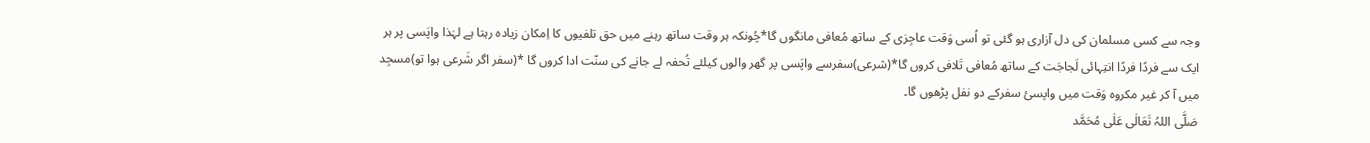وجہ سے کسی مسلمان کی دل آزاری ہو گئی تو اُسی وَقت عاجِزی کے ساتھ مُعافی مانگوں گا*چُونکہ ہر وقت ساتھ رہنے میں حق تلفیوں کا اِمکان زیادہ رہتا ہے لہٰذا واپَسی پر ہر ایک سے فردًا فردًا انتِہائی لَجاجَت کے ساتھ مُعافی تَلافی کروں گا*(شرعی)سفرسے واپَسی پر گھر والوں کیلئے تُحفہ لے جانے کی سنّت ادا کروں گا *(سفر اگر شَرعی ہوا تو)مسجِد میں آ کر غیر مکروہ وَقت میں واپسیٔ سفرکے دو نفل پڑھوں گا۔
صَلَّی اللہُ تَعَالٰی عَلٰی مُحَمَّد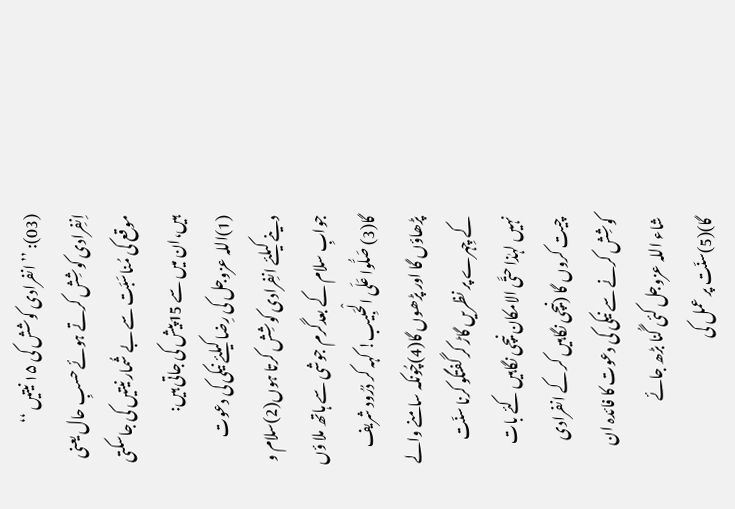(03): ’’ انفرادی کوشش کی ۱۵ نیتیں ‘‘
اِنفِرادی کوشِش کرتے ہوئے حسبِ حال یعنی موقع کی مُناسَبَت سے بے شُمار نیتیں کی جاسکتی ہیں،ان میں سے 15پیش کی جاتی ہیں:
(1)اللہ عزوجل کی رِضا کیلئے نیکی کی دعوت دینے کیلئے انفِرادی کوشِش کرتا ہوں(2)سلام و جوابِ سلام کے بعدگرم جوشی سے ہاتھ ملا ؤں گا(3) صَلُّوا عَلَی الْحَبِیب! کہہ کر دُرُود شریف پڑھاؤں گا اور پڑھوں گا(4)چُونکہ سامنے والے کے چِہرے پر نظریں گاڑ کر گفتگو کرنا سنّت نہیں لہٰذا حتَّی الامکان نیچی نگاہیں کئے بات چیت کروں گا (نیچی نگاہیں کر کے انفرادی کوشِش کرنے سے نیکی کی دعوت کا فائدہ ان شاء اللہ عزوجل کئی گُنا بڑھ جائے گا)(5)سنّت پر عمل کی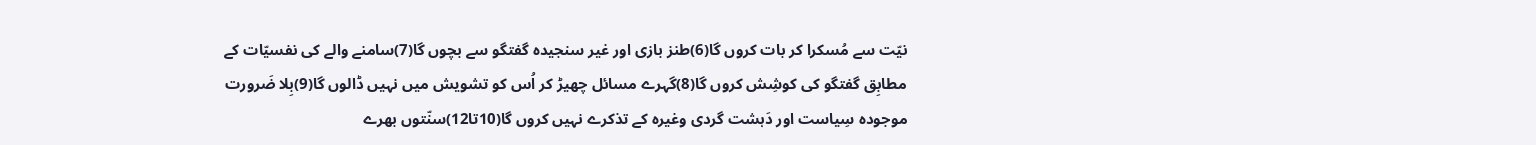نیّت سے مُسکرا کر بات کروں گا(6)طنز بازی اور غیر سنجیدہ گفتگو سے بچوں گا(7)سامنے والے کی نفسیّات کے مطابِق گفتگو کی کوشِش کروں گا(8)گہرے مسائل چھیڑ کر اُس کو تشویش میں نہیں ڈالوں گا(9)بِلا ضَرورت موجودہ سِیاست اور دَہشت گردی وغیرہ کے تذکرے نہیں کروں گا(10تا12)سنّتوں بھرے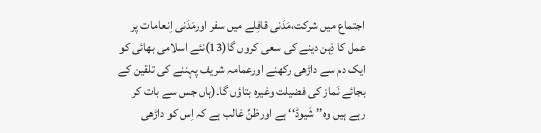اجتماع میں شرکت،مَدَنی قافِلے میں سفر اورمَدَنی اِنعامات پر عمل کا ذِہن دینے کی سعی کروں گا(13)نئے اسلامی بھائی کو ایک دم سے داڑھی رکھنے اورعمامہ شریف پہننے کی تلقین کے بجائے نَماز کی فضیلت وغیرہ بتاؤں گا۔(ہاں جس سے بات کر رہے ہیں وہ’’ شَیوڈ‘‘ ہے اورظنِّ غالب ہے کہ اِس کو داڑھی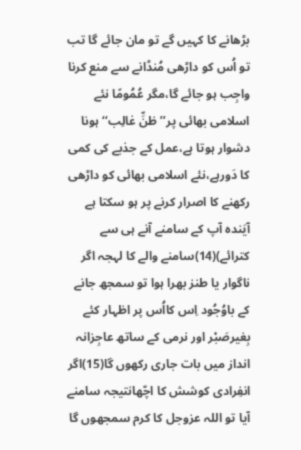بڑھانے کا کہیں گے تو مان جائے گا تب تو اُس کو داڑھی مُنڈانے سے منع کرنا واجِب ہو جائے گا،مگر عُمُومًا نئے اسلامی بھائی پر’’ ظنِّ غالِب‘‘ ہونا دشوار ہوتا ہے،عمل کے جذبے کی کمی کا دَورہے،نئے اسلامی بھائی کو داڑھی رکھنے کا اصرار کرنے پر ہو سکتا ہے آیَندہ آپ کے سامنے آنے ہی سے کترائے)(14)سامنے والے کا لہجہ اگر ناگوار یا طنز بھرا ہوا تو سمجھ جانے کے باوُجُود اِس کااُس پر اظہار کئے بِغیرصَبْر اور نرمی کے ساتھ عاجِزانہ انداز میں بات جاری رکھوں گا(15)اگر انفِرادی کوشش کا اچّھانتیجہ سامنے آیا تو اللہ عزوجل کا کرم سمجھوں گا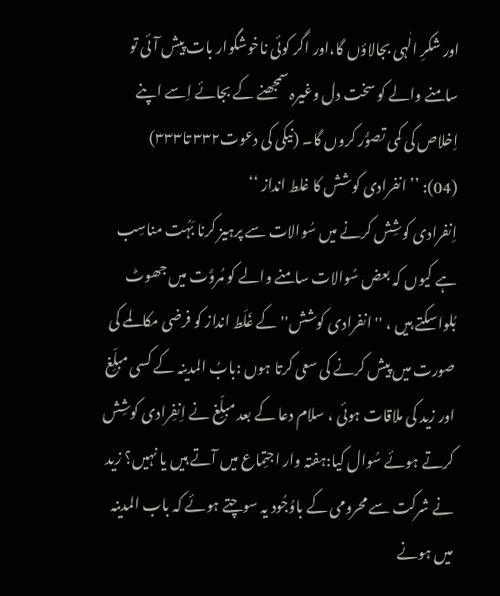اور شکرِ الٰہی بجالاؤں گا،اور اگر کوئی ناخوشگوار بات پیش آئی تو سامنے والے کو سخت دل وغیرہ سمجھنے کے بجائے اِسے اپنے اِخلاص کی کمی تصوُّر کروں گا۔ (نیکی کی دعوت۳۳۲ تا۳۳۳)
(04): ’’ انفرادی کوشش کا غلط انداز ‘‘
اِنفرادی کوشِش کرنے میں سُوالات سے پرہیز کرنا بَہُت مناسِب ہے کیوں کہ بعض سُوالات سامنے والے کو مُروَّت میں جھوٹ بُلواسکتے ہیں ، ''انفرادی کوشش''کے غَلَط انداز کو فرضی مکالمے کی صورت میں پیش کرنے کی سعی کرتا ہوں :بابُ المدینہ کے کسی مبلِّغ اور زید کی ملاقات ہوئی ، سلام دعا کے بعد مبلِّغ نے اِنفِرادی کوشِش کرتے ہوئے سُوال کیا:ہفتہ وار اجتِماع میں آتے ہیں یا نہیں؟ زید نے شرکت سے محرومی کے باوُجُود یہ سوچتے ہوئے کہ باب المدینہ میں ہونے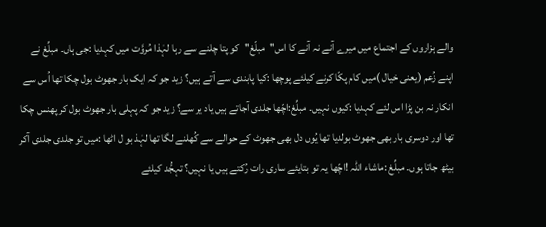والے ہزاروں کے اجتماع میں میرے آنے نہ آنے کا اس''مبلّغ''کو پتا چلنے سے رہا لہٰذا مُروَّت میں کہدیا :جی ہاں۔ مبلِّغ نے اپنے زُعم (یعنی خیال )میں کام پکّا کرنے کیلئے پوچھا :کیا پابندی سے آتے ہیں؟ زید جو کہ ایک بار جھوٹ بول چکا تھا اُس سے انکار نہ بن پڑا اس لئے کہدیا :کیوں نہیں۔ مبلِّغ:اچّھا جلدی آجاتے ہیں یاد یر سے؟ زید جو کہ پہلی بار جھوٹ بول کر پھنس چکا تھا اور دوسری بار بھی جھوٹ بولدیا تھا یُوں دل بھی جھوٹ کے حوالے سے کُھلنے لگا تھا لہٰذ بو ل اٹھا :میں تو جلدی جلدی آکر بیٹھ جاتا ہوں۔ مبلِّغ :ماشاء اللہ !اچّھا یہ تو بتایئے ساری رات رُکتے ہیں یا نہیں؟ تہجُّد کیلئے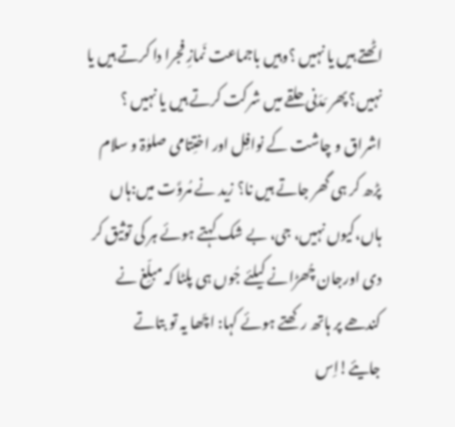اٹھتے ہیں یا نہیں ؟وہیں باجماعت نَمازِ فجرا دا کرتے ہیں یا نہیں؟ پھر مَدَنی حلقے میں شرکت کرتے ہیں یا نہیں ؟ اشراق و چاشت کے نوافِل اور اختِتامی صلوٰۃ و سلام پڑھ کر ہی گھر جاتے ہیں نا؟ زید نے مُروَّت میں:ہاں ہاں،کیوں نہیں، جی، بے شک کہتے ہوئے ہر کی توثیق کر دی اورجان چُھڑانے کیلئے جُوں ہی پلٹا کہ مبلِّغ نے کندھے پر ہاتھ رکھتے ہوئے کہا: اچّھا یہ تو بتاتے جایئے!اِس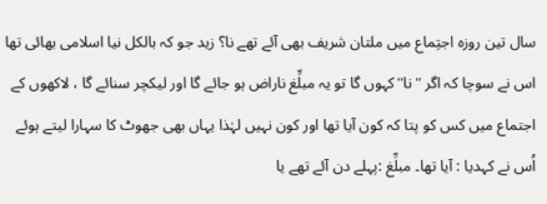سال تین روزہ اجتِماع میں ملتان شریف بھی آئے تھے نا؟ زید جو کہ بالکل نیا اسلامی بھائی تھا اس نے سوچا کہ اگر ''نا''کہوں گا تو یہ مبلِّغ ناراض ہو جائے گا اور لیکچر سنائے گا ، لاکھوں کے اجتماع میں کس کو پتا کہ کون آیا تھا اور کون نہیں لہٰذا یہاں بھی جھوٹ کا سہارا لیتے ہوئے اُس نے کہدیا : آیا تھا۔ مبلِّغ :پہلے دن آئے تھے یا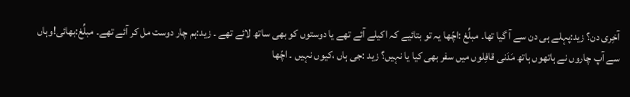آخِری دن؟ زید:پہلے ہی دن سے آ گیا تھا۔ مبلِّغ :اچّھا یہ تو بتائیے کہ اکیلے آئے تھے یا دوستوں کو بھی ساتھ لائے تھے ۔ زید:ہم چار دوست مل کر آئے تھے۔ مبلِّغ:بھائی!وہاں سے آپ چاروں نے ہاتھوں ہاتھ مَدَنی قافِلوں میں سفر بھی کیا یا نہیں؟ زید :جی ہاں ،کیوں نہیں ۔ اچّھا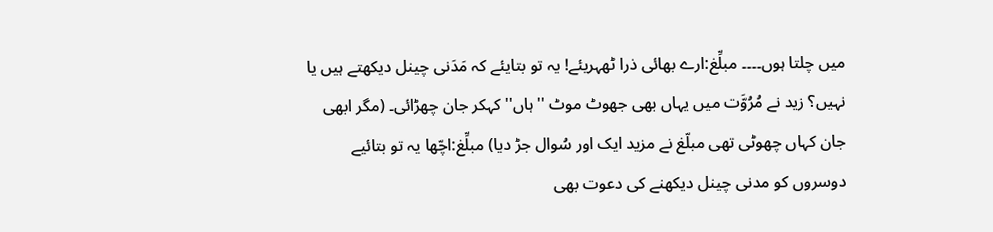میں چلتا ہوں۔۔۔۔ مبلِّغ:ارے بھائی ذرا ٹھہریئے! یہ تو بتایئے کہ مَدَنی چینل دیکھتے ہیں یا نہیں؟ زید نے مُرُوَّت میں یہاں بھی جھوٹ موٹ ''ہاں''کہکر جان چھڑائی۔ (مگر ابھی جان کہاں چھوٹی تھی مبلّغ نے مزید ایک اور سُوال جڑ دیا) مبلِّغ:اچّھا یہ تو بتائیے دوسروں کو مدنی چینل دیکھنے کی دعوت بھی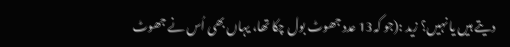دیتے ہیں یا نہیں؟ زید :(جو کہ13 عدد جھوٹ بول چکا تھا، یہاں بھی اُس نے جھوٹ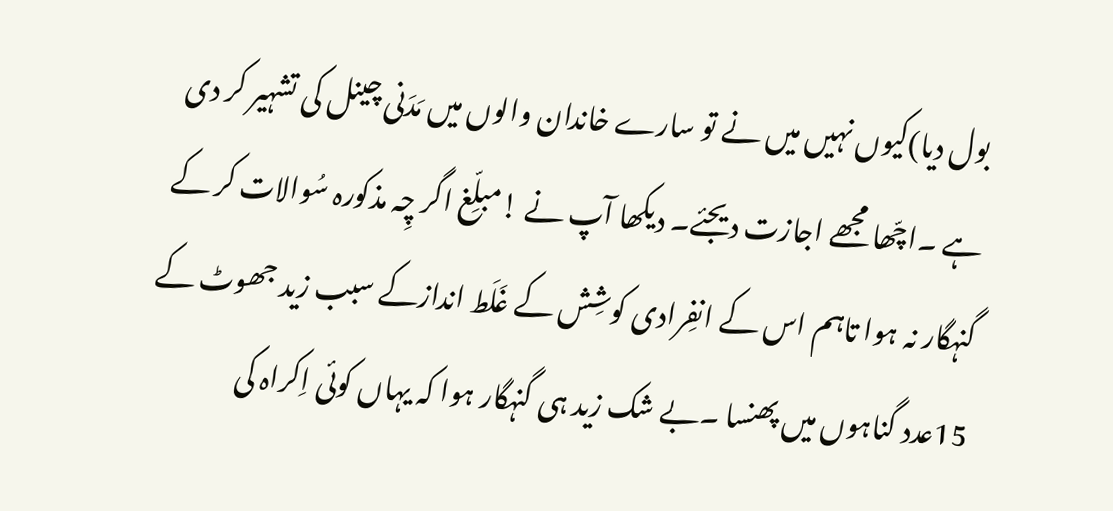بول دیا)کیوں نہیں میں نے تو سارے خاندان والوں میں مَدَنی چینل کی تشہیر کر دی ہے ۔اچّھا مجھے اجازت دیجئے۔ دیکھا آپ نے !مبلِّغ اگر چِہ مذکورہ سُوالات کر کے گنہگار نہ ہوا تاہم اس کے انفِرادی کوشِش کے غَلَط اندازکے سبب زید جھوٹ کے 15عدد گناہوں میں پھنسا ۔بے شک زید ہی گنہگار ہوا کہ یہاں کوئی اِکراہ کی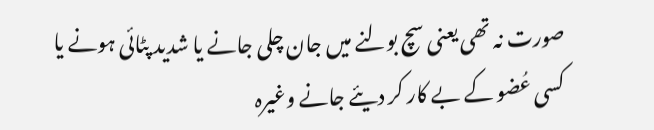صورت نہ تھی یعنی سچ بولنے میں جان چلی جانے یا شدید پٹائی ہونے یا کسی عُضو کے بے کار کر دیئے جانے وغیرہ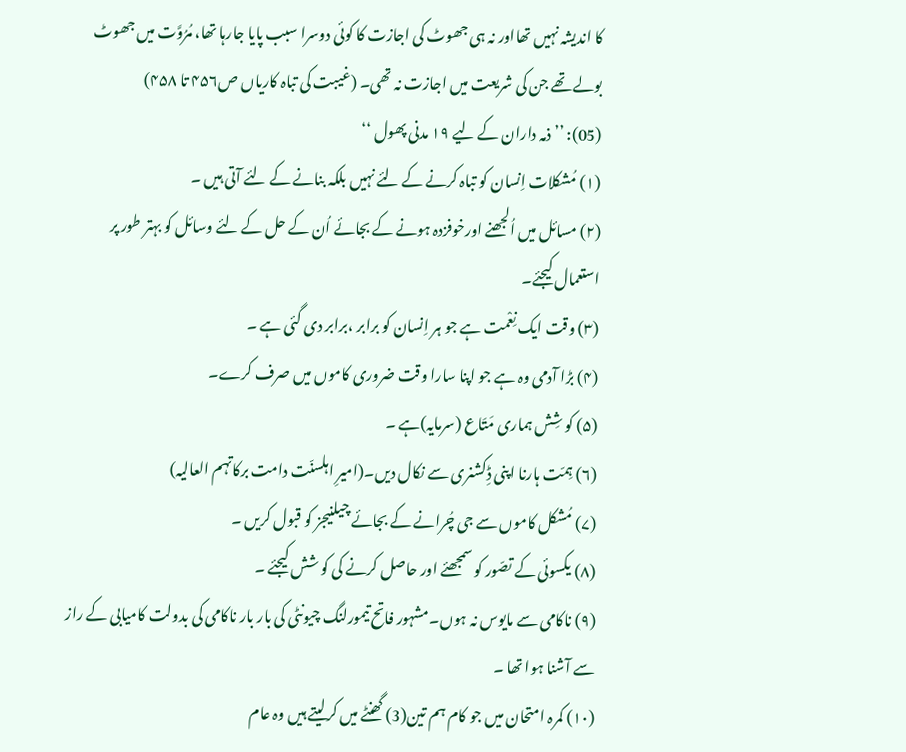کا اندیشہ نہیں تھااور نہ ہی جھوٹ کی اجازت کا کوئی دوسرا سبب پایا جارہا تھا، مُرُوَّت میں جھوٹ بولے تھے جن کی شریعت میں اجازت نہ تھی۔ (غیبت کی تباہ کاریاں ص۴۵۶ تا ۴۵۸)
(05): ’’ ذمہ داران کے لیے ۱۹ مدنی پھول ‘‘
(۱) مُشکلات اِنسان کو تباہ کرنے کے لئے نہیں بلکہ بنانے کے لئے آتی ہیں ۔
(۲) مسائل میں اُلجھنے اورخوفزدہ ہونے کے بجائے اُن کے حل کے لئے وسائل کو بہتر طور پر استعمال کیجئے۔
(۳) وقت ایک نِعْمت ہے جو ہر اِنسان کو برابر ،برابر دی گئی ہے ۔
(۴) بڑا آدمی وہ ہے جو اپنا سارا وقت ضروری کاموں میں صرف کرے۔
(۵) کو شِش ہماری مَتَاع (سرمایہ)ہے ۔
(۶) ہِمّت ہارنا اپنی ڈِکشنری سے نکال دیں۔(امیرِ اہلسنّت دامت برکاتہم العالیہ)
(۷) مُشکل کاموں سے جی چُرانے کے بجائے چیلنیجز کو قبول کریں ۔
(۸) یکسوئی کے تصّور کو سمجھئے اور حاصل کرنے کی کو شش کیجئے ۔
(۹) ناکامی سے مایوس نہ ہوں۔مشہور فاتح تیمورلنگ چیونٹی کی بار بار ناکامی کی بدولت کامیابی کے راز سے آشنا ہوا تھا ۔
(۱۰) کمرہ امتحان میں جو کام ہم تین(3) گھنٹے میں کرلیتے ہیں وہ عام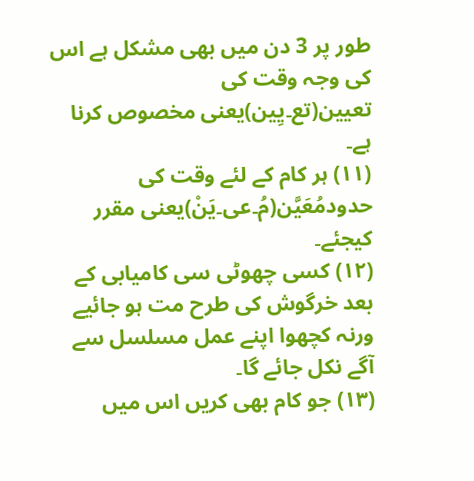طور پر 3 دن میں بھی مشکل ہے اس کی وجہ وقت کی تعیین(تع۔یِین)یعنی مخصوص کرنا ہے۔
(۱۱) ہر کام کے لئے وقت کی حدودمُعَیَّن(مُ۔عی۔یَنْ)یعنی مقرر کیجئے۔
(۱۲) کسی چھوٹی سی کامیابی کے بعد خرگوش کی طرح مت ہو جائیے ورنہ کچھوا اپنے عمل مسلسل سے آگے نکل جائے گا۔
(۱۳) جو کام بھی کریں اس میں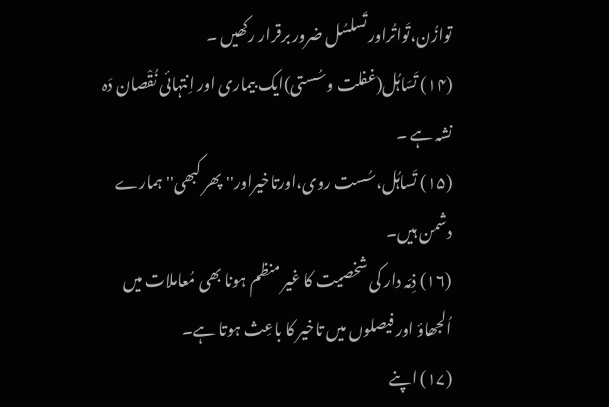توازُن،تَواتُراور تَسلسُل ضرور برقرار رکھیں ۔
(۱۴) تَسَاہُل(غفلت وسُستی)ایک بیماری اور اِنتہائی نُقْصان دَہ نشہ ہے ۔
(۱۵) تَساہُل،سُست روی،اورتاخیراور''پھر کبھی''ہمارے دشمن ہیں۔
(۱۶) ذِمّہ دار کی شخصیت کا غیر منظم ہونا بھی مُعاملات میں اُلجھاؤ اور فیصلوں میں تاخیر کا باعِث ہوتا ہے۔
(۱۷) اپنے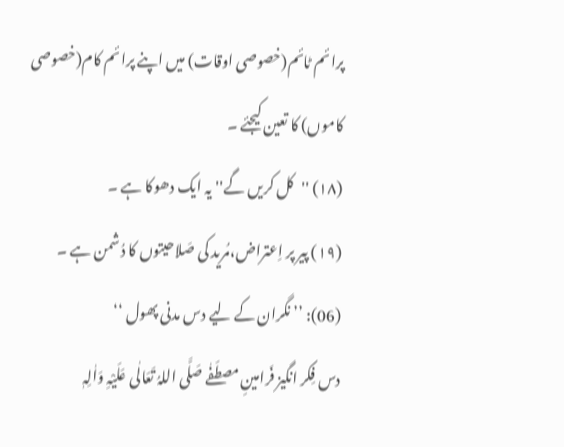پرائم ٹائم(خصوصی اوقات) میں اپنے پرائم کام(خصوصی کاموں) کا تعین کیجئے ۔
(۱۸) ''کل کریں گے''یہ ایک دھوکا ہے ۔
(۱۹) پیر پر اِعتراض،مُرید کی صَلاحیتوں کا دُشمن ہے ۔
(06): ’’ نگران کے لیے دس مدنی پھول ‘‘
دس فِکر انگیز فَرامینِ مصطَفٰے صَلَّی اللہُ تَعَالٰی عَلَیْہِ وَاٰلِہٖ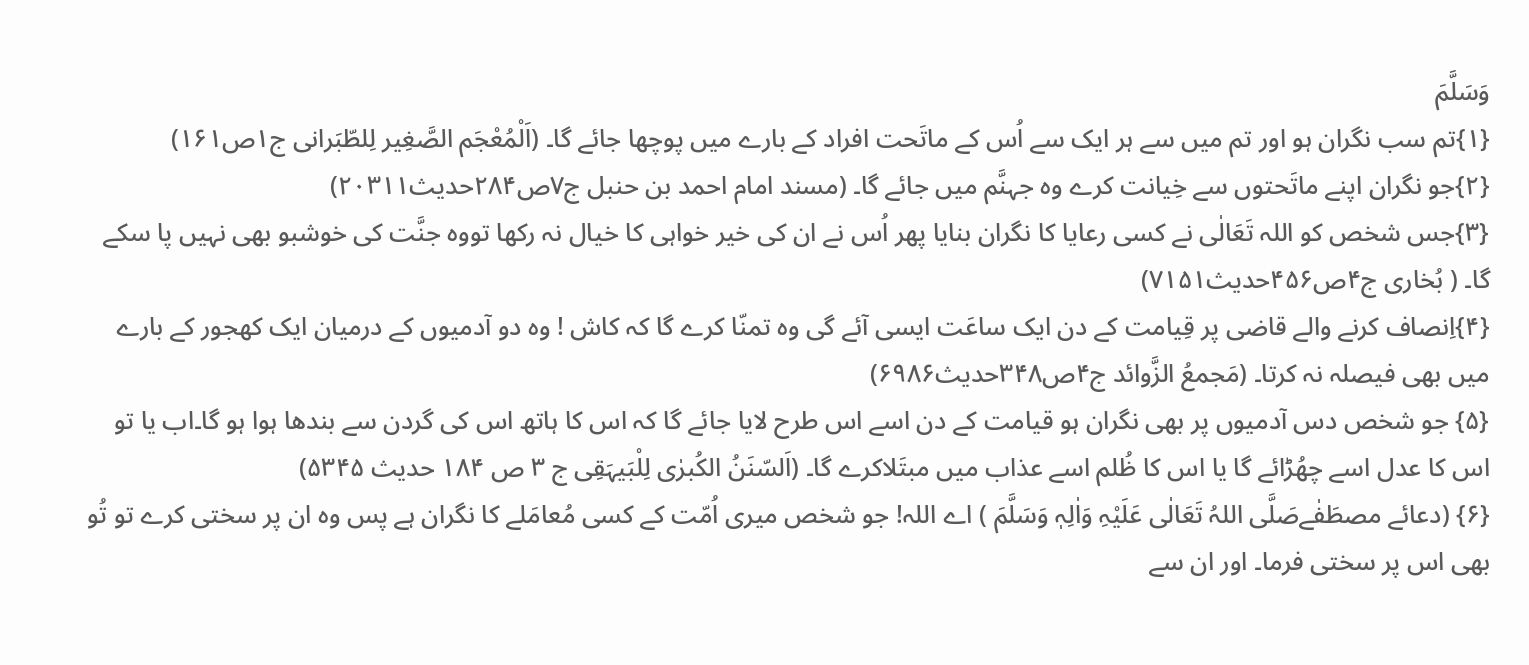وَسَلَّمَ
{۱}تم سب نگران ہو اور تم میں سے ہر ایک سے اُس کے ماتَحت افراد کے بارے میں پوچھا جائے گا۔ (اَلْمُعْجَم الصَّغِیر لِلطّبَرانی ج۱ص۱۶۱)
{۲}جو نگران اپنے ماتَحتوں سے خِیانت کرے وہ جہنَّم میں جائے گا۔ (مسند امام احمد بن حنبل ج۷ص۲۸۴حدیث۲۰۳۱۱)
{۳}جس شخص کو اللہ تَعَالٰی نے کسی رعایا کا نگران بنایا پھر اُس نے ان کی خیر خواہی کا خیال نہ رکھا تووہ جنَّت کی خوشبو بھی نہیں پا سکے گا۔ ( بُخاری ج۴ص۴۵۶حدیث۷۱۵۱)
{۴}اِنصاف کرنے والے قاضی پر قِیامت کے دن ایک ساعَت ایسی آئے گی وہ تمنّا کرے گا کہ کاش ! وہ دو آدمیوں کے درمیان ایک کھجور کے بارے میں بھی فیصلہ نہ کرتا۔ (مَجمعُ الزَّوائد ج۴ص۳۴۸حدیث۶۹۸۶)
{۵} جو شخص دس آدمیوں پر بھی نگران ہو قیامت کے دن اسے اس طرح لایا جائے گا کہ اس کا ہاتھ اس کی گردن سے بندھا ہوا ہو گا۔اب یا تو اس کا عدل اسے چھُڑائے گا یا اس کا ظُلم اسے عذاب میں مبتَلاکرے گا۔ (اَلسّنَنُ الکُبرٰی لِلْبَیہَقِی ج ۳ ص ۱۸۴ حدیث ۵۳۴۵)
{۶} (دعائے مصطَفٰےصَلَّی اللہُ تَعَالٰی عَلَیْہِ وَاٰلِہٖ وَسَلَّمَ ) اے اللہ! جو شخص میری اُمّت کے کسی مُعامَلے کا نگران ہے پس وہ ان پر سختی کرے تو تُو بھی اس پر سختی فرما۔ اور ان سے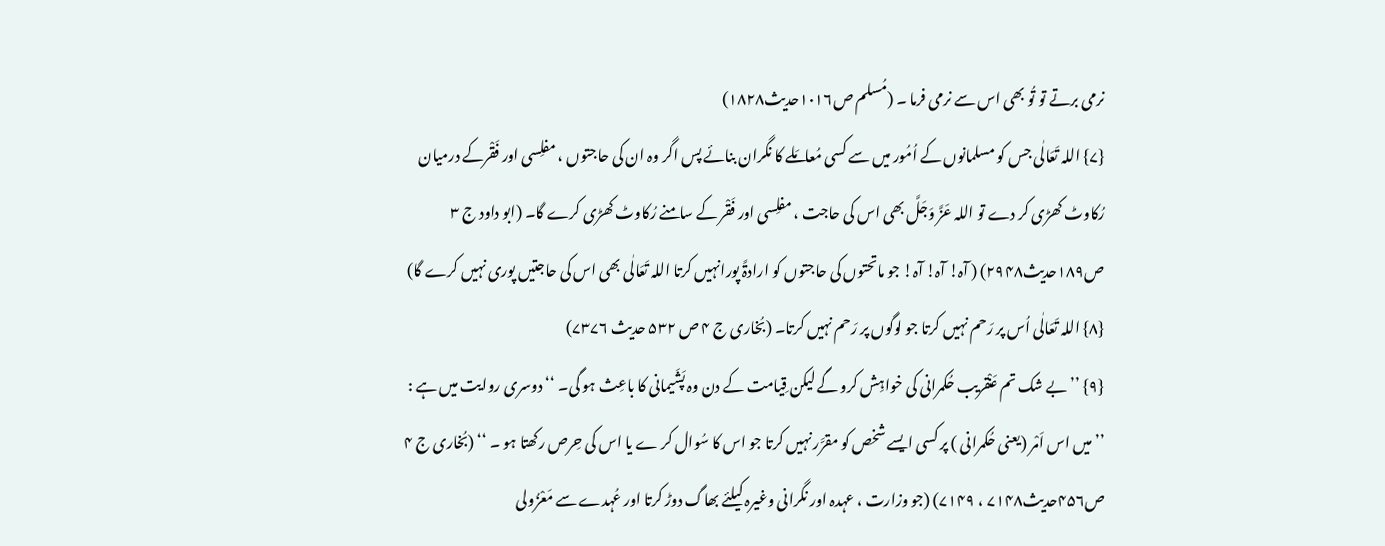نرمی برتے تو تُو بھی اس سے نرمی فرما ۔ (مُسلم ص۱۰۱۶حدیث۱۸۲۸)
{۷} اللہ تَعَالٰی جس کو مسلمانوں کے اُمُور میں سے کسی مُعامَلے کا نگران بنائے پس اگر وہ ان کی حاجتوں ، مفلِسی اور فَقْرکے درمیان رُکاوٹ کھڑی کر دے تو اللہ عَزَّ وَجَلَّ بھی اس کی حاجت ، مفلِسی اور فَقْر کے سامنے رُکاوٹ کھڑی کرے گا۔ (ابو داود ج ۳ ص۱۸۹حدیث۲۹۴۸) ( آہ! آہ! آہ! جو ماتحتوں کی حاجتوں کو ارادۃً پورانہیں کرتا اللہ تَعَالٰی بھی اس کی حاجتیں پوری نہیں کرے گا)
{۸} اللہ تَعَالٰی اُس پر رَحم نہیں کرتا جو لوگوں پر رَحم نہیں کرتا۔ (بُخاری ج ۴ ص ۵۳۲ حدیث ۷۳۷۶)
{۹} ’’ بے شک تم عَنْقریب حُکمرانی کی خواہِش کرو گے لیکن قِیامت کے دن وہ پَشَیمانی کا باعِث ہو گی۔ ‘‘ دوسری روایت میں ہے : ’’ میں اس اَمْر (یعنی حُکمرانی ) پر کسی ایسے شخص کو مقرَّر نہیں کرتا جو اس کا سُوال کر ے یا اس کی حِرص رکھتا ہو ۔ ‘‘ (بُخاری ج ۴ ص۴۵۶حدیث۷۱۴۸ ، ۷۱۴۹) (جو وزارت ، عہدہ اور نگرانی وغیرہ کیلئے بھاگ دوڑ کرتا اور عُہدے سے مَعْزُولی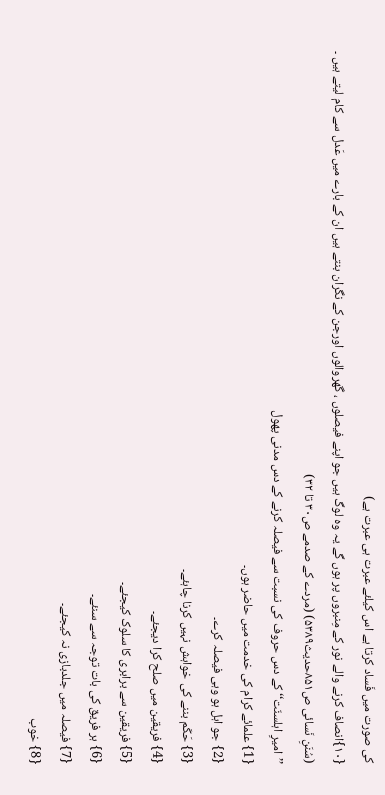کی صورت میں فَساد کرتا ہے اس کیلئے عبرت ہی عبرت ہے)
{۱۰}انصاف کرنے والے نور کے مِنبروں پر ہوں گے یہ وہ لوگ ہیں جو اپنے فیصلوں ، گھروالوں اورجن کے نگران بنتے ہیں ان کے بارے میں عَدل سے کام لیتے ہیں ۔ (سُنَنِ نَسائی ص۸۵۱حدیث۵۳۸۹) (مردے کے صدمے ص۳۰ تا ۳۲)
’’امیرِ اہلسنّت‘‘ کے دس حروف کی نسبت سے فیصلہ کرنے کے دس مدنی پھول
{1} علمائے کرام کی خدمت میں حاضر ہوں۔
{2} جو اہل ہو وہی فیصلہ کرے۔
{3} حَکَم بننے کی خواہش نہیں کرنا چاہئے۔
{4} فریقین میں صلح کرا دیجئے۔
{5} فریقین سے برابری کا سلوک کیجئے۔
{6} ہر فریق کی بات توجہ سے سنئے۔
{7} فیصلہ میں جلدبازی نہ کیجئے۔
{8} خوب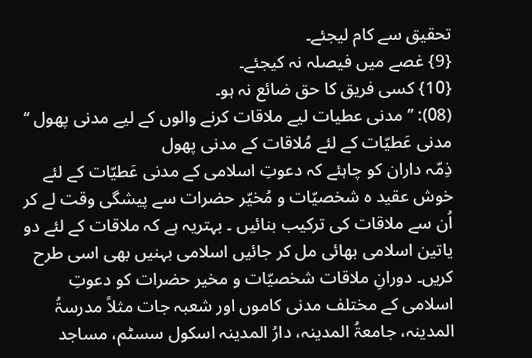تحقیق سے کام لیجئے۔
{9} غصے میں فیصلہ نہ کیجئے۔
{10} کسی فریق کا حق ضائع نہ ہو۔
(08): ’’ مدنی عطیات لیے ملاقات کرنے والوں کے لیے مدنی پھول ‘‘
مدنی عَطیّات کے لئے مُلاقات کے مدنی پھول
ذِمّہ داران کو چاہئے کہ دعوتِ اسلامی کے مدنی عَطیّات کے لئے خوش عقید ہ شخصیّات و مُخیّر حضرات سے پیشگی وقت لے کر اُن سے ملاقات کی ترکیب بنائیں ۔ بہتریہ ہے کہ ملاقات کے لئے دو یاتین اسلامی بھائی مل کر جائیں اسلامی بہنیں بھی اسی طرح کریں۔ دورانِ ملاقات شخصیّات و مخیر حضرات کو دعوتِ اسلامی کے مختلف مدنی کاموں اور شعبہ جات مثلاً مدرسۃُ المدینہ، جامعۃُ المدینہ، دارُ المدینہ اسکول سسٹم، مساجد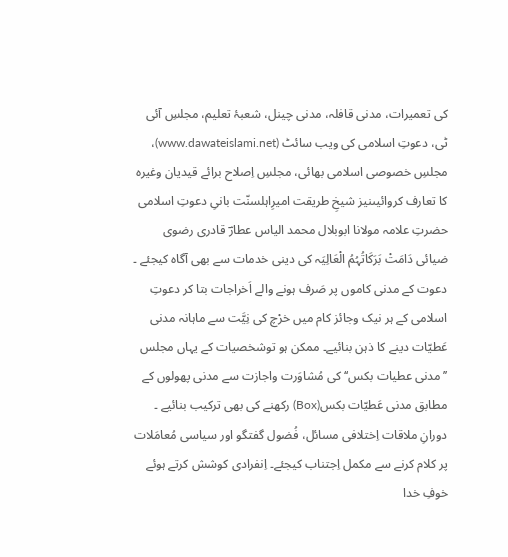کی تعمیرات، مدنی قافلہ، مدنی چینل، شعبۂ تعلیم، مجلسِ آئی ٹی، دعوتِ اسلامی کی ویب سائٹ (www.dawateislami.net)، مجلسِ خصوصی اسلامی بھائی، مجلسِ اِصلاح برائے قیدیان وغیرہ کا تعارف کروائیںنیز شیخِ طریقت امیرِاہلسنّت بانیِ دعوتِ اسلامی حضرتِ علامہ مولانا ابوبلال محمد الیاس عطارؔ قادری رضوی ضیائی دَامَتْ بَرَکَاتُہُمُ الْعَالِیَہ کی دینی خدمات سے بھی آگاہ کیجئے ۔ دعوت کے مدنی کاموں پر صَرف ہونے والے اَخراجات بتا کر دعوتِ اسلامی کے ہر نیک وجائز کام میں خرْچ کی نِیَّت سے ماہانہ مدنی عَطیّات دینے کا ذہن بنائیے۔ ممکن ہو توشخصیات کے یہاں مجلس ’’مدنی عطیات بکس‘‘کی مُشاوَرت واجازت سے مدنی پھولوں کے مطابق مدنی عَطیّات بکس(Box) رکھنے کی بھی ترکیب بنائیے ۔ دورانِ ملاقات اِختلافی مسائل، فُضول گفتگو اور سیاسی مُعامَلات پر کلام کرنے سے مکمل اِجتناب کیجئے۔ اِنفرادی کوشش کرتے ہوئے خوفِ خدا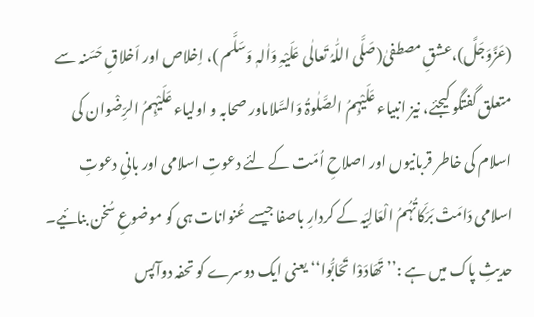(عَزَّوَجَلَّ)،عشقِ مصطفیٰ(صَلَّی اللّٰہُ تَعالٰی عَلَیْہِ وَاٰلہٖ وَسَلَّم )، اِخلاص اور اَخلاقِ حَسَنہ سے متعلق گفتگو کیجئے، نیز انبیاء عَلَیْہِمُ الصَّلٰوۃُ وَالسَّلاماور صحابہ و اولیاء عَلَیْہِمُ الرِّضْوان کی اسلام کی خاطر قربانیوں اور اصلاحِ اُمّت کے لئے دعوتِ اسلامی اور بانیِ دعوتِ اسلامی دَامَتْ بَرَکَاتُہُمُ الْعَالِیَہ کے کردارِ باصفا جیسے عُنوانات ہی کو موضوعِ سُخن بنائیے۔ حدیثِ پاک میں ہے :’’ تَھَادَوْا تَحَابُّوا‘‘ یعنی ایک دوسرے کو تحفہ دوآپس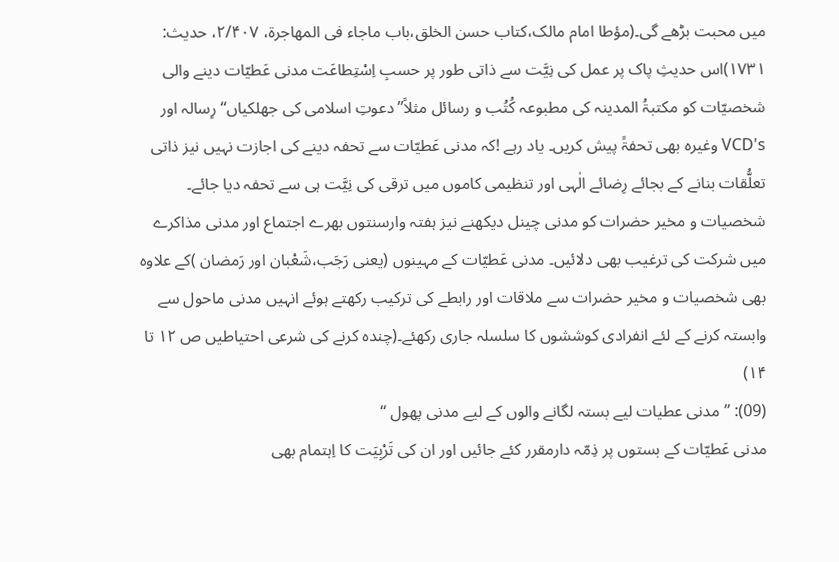میں محبت بڑھے گی۔(مؤطا امام مالک،کتاب حسن الخلق،باب ماجاء فی المھاجرۃ، ۲/۴۰۷، حدیث: ۱۷۳۱)اس حدیثِ پاک پر عمل کی نِیَّت سے ذاتی طور پر حسبِ اِسْتِطاعَت مدنی عَطیّات دینے والی شخصیّات کو مکتبۃُ المدینہ کی مطبوعہ کُتُب و رسائل مثلاً’’دعوتِ اسلامی کی جھلکیاں‘‘ رِسالہ اور VCD's وغیرہ بھی تحفۃً پیش کریں۔ یاد رہے !کہ مدنی عَطیّات سے تحفہ دینے کی اجازت نہیں نیز ذاتی تعلُّقات بنانے کے بجائے رِضائے الٰہی اور تنظیمی کاموں میں ترقی کی نِیَّت ہی سے تحفہ دیا جائے۔ شخصیات و مخیر حضرات کو مدنی چینل دیکھنے نیز ہفتہ وارسنتوں بھرے اجتماع اور مدنی مذاکرے میں شرکت کی ترغیب بھی دلائیں۔ مدنی عَطیّات کے مہینوں (یعنی رَجَب،شَعْبان اور رَمضان )کے علاوہ بھی شخصیات و مخیر حضرات سے ملاقات اور رابطے کی ترکیب رکھتے ہوئے انہیں مدنی ماحول سے وابستہ کرنے کے لئے انفرادی کوششوں کا سلسلہ جاری رکھئے۔(چندہ کرنے کی شرعی احتیاطیں ص ۱۲ تا ۱۴)
(09): ’’ مدنی عطیات لیے بستہ لگانے والوں کے لیے مدنی پھول ‘‘
مدنی عَطیّات کے بستوں پر ذِمّہ دارمقرر کئے جائیں اور ان کی تَرْبِیَت کا اِہتمام بھی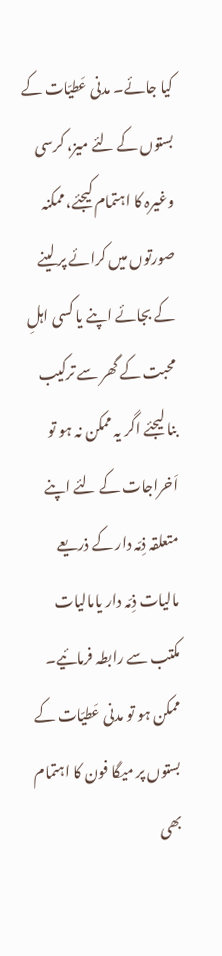کیا جائے۔ مدنی عَطیّات کے بستوں کے لئے میز، کرسی وغیرہ کا اہتمام کیجئے، ممکنہ صورتوں میں کرائے پر لینے کے بجائے اپنے یا کسی اہلِ محبت کے گھر سے ترکیب بنا لیجئے اگر یہ ممکن نہ ہو تو اَخراجات کے لئے اپنے متعلقہ ذِمّہ دار کے ذریعے مالیات ذِمّہ دار یامالیات مکتب سے رابطہ فرمائیے۔ ممکن ہو تو مدنی عَطیّات کے بستوں پر میگا فون کا اہتمام بھی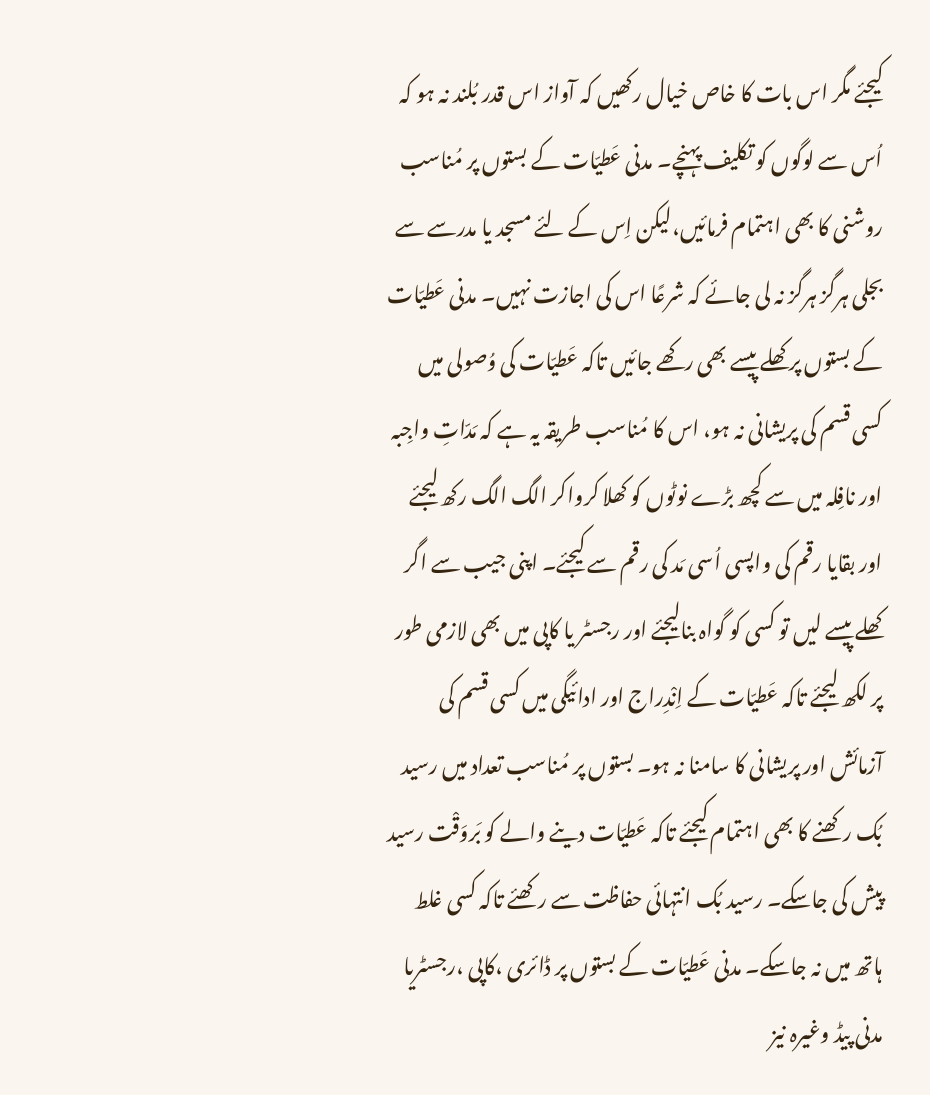کیجئے مگر اس بات کا خاص خیال رکھیں کہ آواز اس قدر بُلند نہ ہو کہ اُس سے لوگوں کو تکلیف پہنچے۔ مدنی عَطیّات کے بستوں پر مُناسب روشنی کا بھی اہتمام فرمائیں،لیکن اِس کے لئے مسجد یا مدرسے سے بجلی ہرگز ہرگز نہ لی جائے کہ شرعًا اس کی اجازت نہیں۔ مدنی عَطیّات کے بستوں پر کھلے پیسے بھی رکھے جائیں تاکہ عَطیّات کی وُصولی میں کسی قسم کی پریشانی نہ ہو، اس کا مُناسب طریقہ یہ ہے کہ مَدّاتِ واجِبہ اور نافِلہ میں سے کچھ بڑے نوٹوں کو کھلا کرواکر الگ الگ رکھ لیجئے اور بقایا رقم کی واپسی اُسی مَد کی رقم سے کیجئے۔ اپنی جیب سے اگر کھلے پیسے لیں تو کسی کو گواہ بنالیجئے اور رجسٹر یا کاپی میں بھی لازمی طور پر لکھ لیجئے تاکہ عَطیّات کے اِنْدِراج اور ادائیگی میں کسی قسم کی آزمائش اور پریشانی کا سامنا نہ ہو۔ بستوں پر مُناسب تعداد میں رسید بُک رکھنے کا بھی اہتمام کیجئے تاکہ عَطیّات دینے والے کو بَروَقْت رسید پیش کی جاسکے۔ رسید بُک انتہائی حفاظت سے رکھئے تاکہ کسی غلط ہاتھ میں نہ جاسکے۔ مدنی عَطیّات کے بستوں پر ڈائری ،کاپی ،رجسٹریا مدنی پیڈ وغیرہ نیز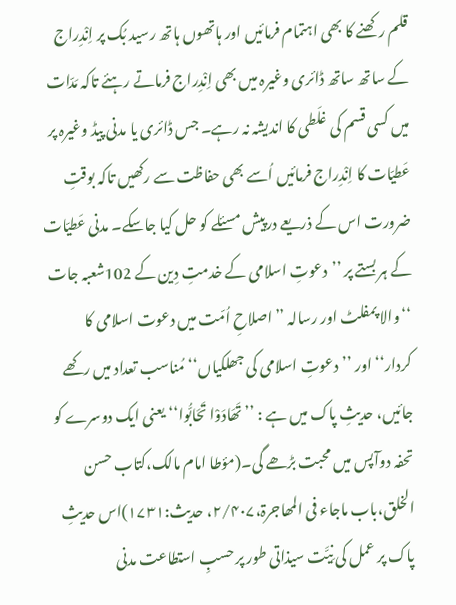قلم رکھنے کا بھی اہتمام فرمائیں اور ہاتھوں ہاتھ رسید بُک پر اِنْدِراج کے ساتھ ساتھ ڈائری وغیرہ میں بھی اِنْدِراج فرماتے رہئے تاکہ مَدّات میں کسی قسم کی غلَطی کا اندیشہ نہ رہے۔ جس ڈائری یا مدنی پیڈ وغیرہ پر عَطیّات کا اِنْدِراج فرمائیں اُسے بھی حفاظت سے رکھیں تاکہ بوقتِ ضرورت اس کے ذریعے درپیش مسئلے کو حل کیا جاسکے۔ مدنی عَطیّات کے ہر بستے پر ’’دعوتِ اسلامی کے خدمتِ دِین کے 102شعبہ جات ‘‘والا پمفلٹ اور رسالہ ’’اصلاحِ اُمّت میں دعوت اسلامی کا کردار‘‘اور ’’دعوتِ اسلامی کی جھلکیاں‘‘ مُناسب تعداد میں رکھے جائیں، حدیثِ پاک میں ہے : ’’تَھَادَوْا تَحَابُّوا‘‘ یعنی ایک دوسرے کو تحفہ دوآپس میں محبت بڑھے گی۔(مؤطا امام مالک،کتاب حسن الخلق،باب ماجاء فی المھاجرۃ،۲/۴۰۷، حدیث:۱۷۳۱)اس حدیثِ پاک پر عمل کی نِیَّت سیذاتی طور پر حسبِ استطاعت مدنی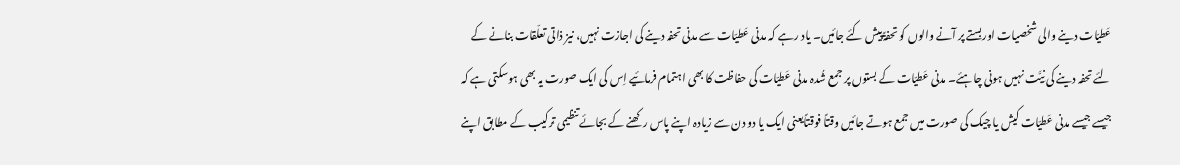عَطیّات دینے والی شخصیات اوربستے پر آنے والوں کو تحفۃً پیش کئے جائیں۔ یاد رہے کہ مدنی عَطیّات سے مدنی تحفہ دینے کی اجازت نہیں، نیز ذاتی تعلّقات بنانے کے لئے تحفہ دینے کی نِیَّت نہیں ہونی چاہئے۔ مدنی عَطیّات کے بستوں پر جمع شُدہ مدنی عَطیّات کی حفاظت کا بھی اہتمام فرمائیے اِس کی ایک صورت یہ بھی ہوسکتی ہے کہ جیسے جیسے مدنی عَطیّات کیش یا چیک کی صورت میں جمع ہوتے جائیں وقتاً فوقتاًیعنی ایک یا دو دن سے زیادہ اپنے پاس رکھنے کے بجائے تنظیمی ترکیب کے مطابق اپنے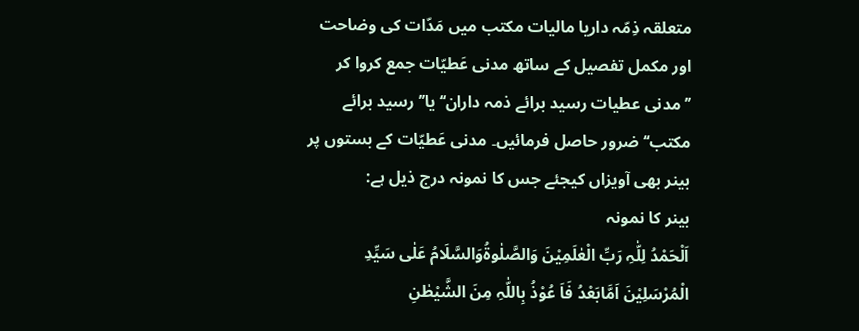متعلقہ ذِمّہ داریا مالیات مکتب میں مَدّات کی وضاحت اور مکمل تفصیل کے ساتھ مدنی عَطیّات جمع کروا کر ’’مدنی عطیات رسید برائے ذمہ داران‘‘ یا’’ رسید برائے مکتب‘‘ ضرور حاصل فرمائیں۔ مدنی عَطیّات کے بستوں پر بینر بھی آویزاں کیجئے جس کا نمونہ درج ذیل ہے:
بینر کا نمونہ
اَلْحَمْدُ لِلّٰہِ رَبِّ الْعٰلَمِیْنَ وَالصَّلٰوۃُوَالسَّلَامُ عَلٰی سَیِّدِ الْمُرْسَلِیْنَ اَمَّابَعْدُ فَاَ عُوْذُ بِاللّٰہِ مِنَ الشَّیْطٰنِ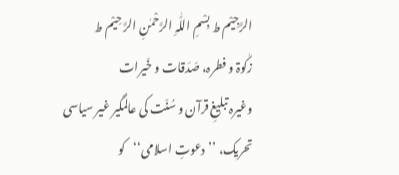الرَّجِیْم ط بِسْمِ اللّٰہِ الرَّحْمٰنِ الرَّ حِیْم ط
زکٰوۃ و فطرہ، صَدَقات و خَیرات
وغیرہ تبلیغِ قرآن و سُنّت کی عالمگیر غیر سیاسی تحریک، ’’دعوتِ اسلامی‘‘کو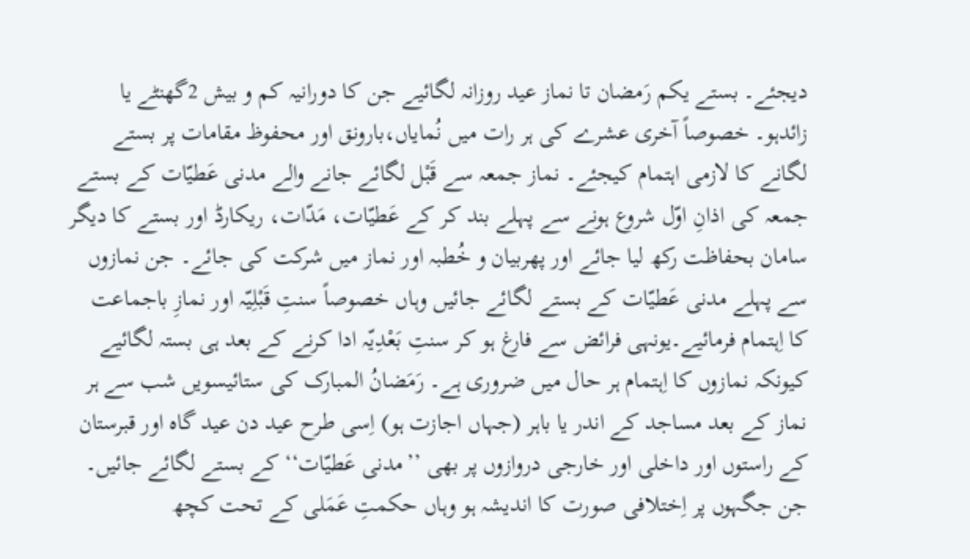دیجئے۔ بستے یکم رَمضان تا نماز عید روزانہ لگائیے جن کا دورانیہ کم و بیش 2گھنٹے یا زائدہو۔ خصوصاً آخری عشرے کی ہر رات میں نُمایاں،بارونق اور محفوظ مقامات پر بستے لگانے کا لازمی اہتمام کیجئے۔ نماز جمعہ سے قَبْل لگائے جانے والے مدنی عَطیّات کے بستے جمعہ کی اذانِ اوّل شروع ہونے سے پہلے بند کر کے عَطیّات، مَدّات، ریکارڈ اور بستے کا دیگر سامان بحفاظت رکھ لیا جائے اور پھربیان و خُطبہ اور نماز میں شرکت کی جائے۔ جن نمازوں سے پہلے مدنی عَطیّات کے بستے لگائے جائیں وہاں خصوصاً سنتِ قَبْلِیّہ اور نمازِ باجماعت کا اِہتمام فرمائیے۔یونہی فرائض سے فارغ ہو کر سنتِ بَعْدِیّہ ادا کرنے کے بعد ہی بستہ لگائیے کیونکہ نمازوں کا اِہتمام ہر حال میں ضروری ہے۔ رَمَضانُ المبارک کی ستائیسویں شب سے ہر نماز کے بعد مساجد کے اندر یا باہر (جہاں اجازت ہو) اِسی طرح عید دن عید گاہ اور قبرستان کے راستوں اور داخلی اور خارجی دروازوں پر بھی ’’مدنی عَطیّات‘‘ کے بستے لگائے جائیں۔ جن جگہوں پر اِختلافی صورت کا اندیشہ ہو وہاں حکمتِ عَمَلی کے تحت کچھ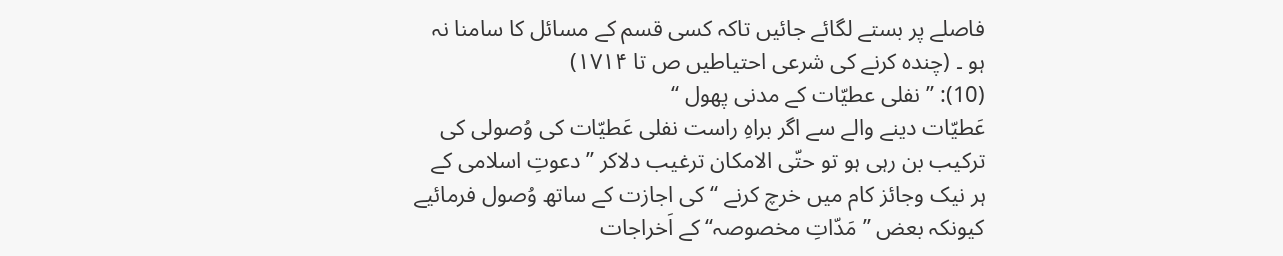فاصلے پر بستے لگائے جائیں تاکہ کسی قسم کے مسائل کا سامنا نہ ہو ۔ (چندہ کرنے کی شرعی احتیاطیں ص تا ۱۷۱۴)
(10): ’’ نفلی عطیّات کے مدنی پھول ‘‘
عَطیّات دینے والے سے اگر براہِ راست نفلی عَطیّات کی وُصولی کی ترکیب بن رہی ہو تو حتّی الامکان ترغیب دلاکر ’’دعوتِ اسلامی کے ہر نیک وجائز کام میں خرچ کرنے ‘‘ کی اجازت کے ساتھ وُصول فرمائیے کیونکہ بعض ’’مَدّاتِ مخصوصہ‘‘ کے اَخراجات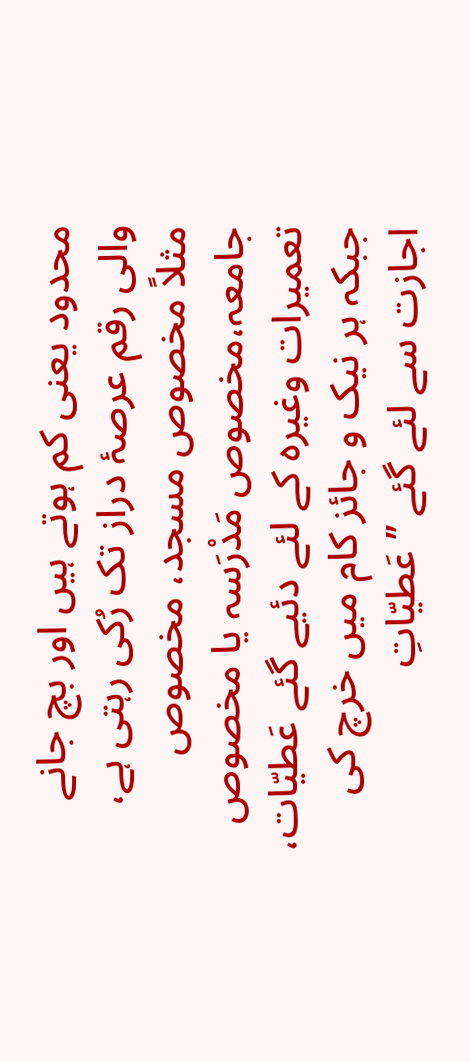محدود یعنی کم ہوتے ہیں اور بچ جانے والی رقم عرصۂ دراز تک رُکی رہتی ہے، مثلاً مخصوص مسجد، مخصوص جامعہ،مخصوص مَدْرَسہ یا مخصوص تعمیرات وغیرہ کے لئے دئیے گئے عَطیّات، جبکہ ہر نیک و جائز کام میں خرچ کی اجازت سے لئے گئے ’’ عَطیّاتِ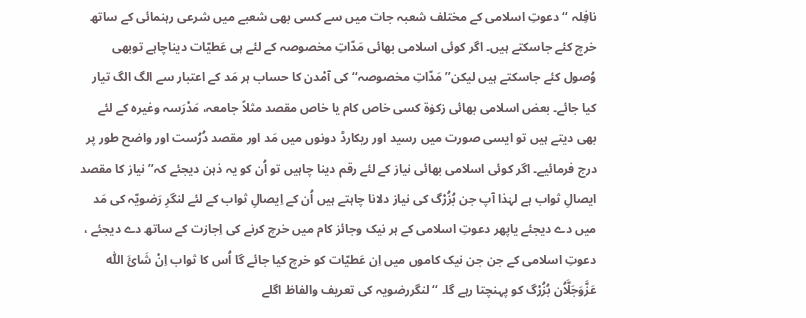نافِلہ ‘‘دعوتِ اسلامی کے مختلف شعبہ جات میں سے کسی بھی شعبے میں شرعی رہنمائی کے ساتھ خرچ کئے جاسکتے ہیں۔ اگر کوئی اسلامی بھائی مَدّاتِ مخصوصہ کے لئے ہی عَطیّات دیناچاہے توبھی وُصول کئے جاسکتے ہیں لیکن’’مَدّاتِ مخصوصہ‘‘ کی آمْدن کا حساب ہر مَد کے اعتبار سے الگ الگ تیار کیا جائے۔ بعض اسلامی بھائی زکوٰۃ کسی خاص کام یا خاص مقصد مثلاً جامعہ، مَدْرَسہ وغیرہ کے لئے بھی دیتے ہیں تو ایسی صورت میں رسید اور ریکارڈ دونوں میں مَد اور مقصد دُرُست اور واضح طور پر درج فرمائیے۔ اگر کوئی اسلامی بھائی نیاز کے لئے رقم دینا چاہیں تو اُن کو یہ ذہن دیجئے کہ’’ نیاز کا مقصد ایصالِ ثواب ہے لہٰذا آپ جن بُزُرْگ کی نیاز دلانا چاہتے ہیں اُن کے اِیصالِ ثواب کے لئے لنگرِ رَضویّہ کی مَد میں دے دیجئے یاپھر دعوتِ اسلامی کے ہر نیک وجائز کام میں خرچ کرنے کی اِجازت کے ساتھ دے دیجئے ، دعوتِ اسلامی کے جن جن نیک کاموں میں اِن عَطیّات کو خرچ کیا جائے گا اُس کا ثواب اِنْ شَائَ اللّٰہ عَزَّوَجَلَّاُن بُزُرْگ کو پہنچتا رہے گا۔ ‘‘لنگررضویہ کی تعریف والفاظ اگلے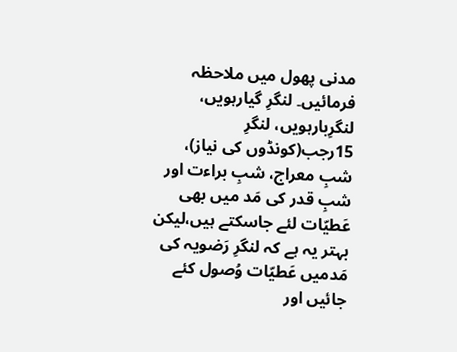مدنی پھول میں ملاحظہ فرمائیں۔ لنگرِ گیارہویں، لنگرِبارہویں، لنگرِ 15رجب(کونڈوں کی نیاز)، شبِ معراج، شبِ براءت اور شبِ قدر کی مَد میں بھی عَطیّات لئے جاسکتے ہیں،لیکن بہتر یہ ہے کہ لنگرِ رَضویہ کی مَدمیں عَطیّات وُصول کئے جائیں اور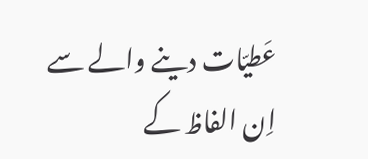عَطیّات دینے والے سے اِن الفاظ کے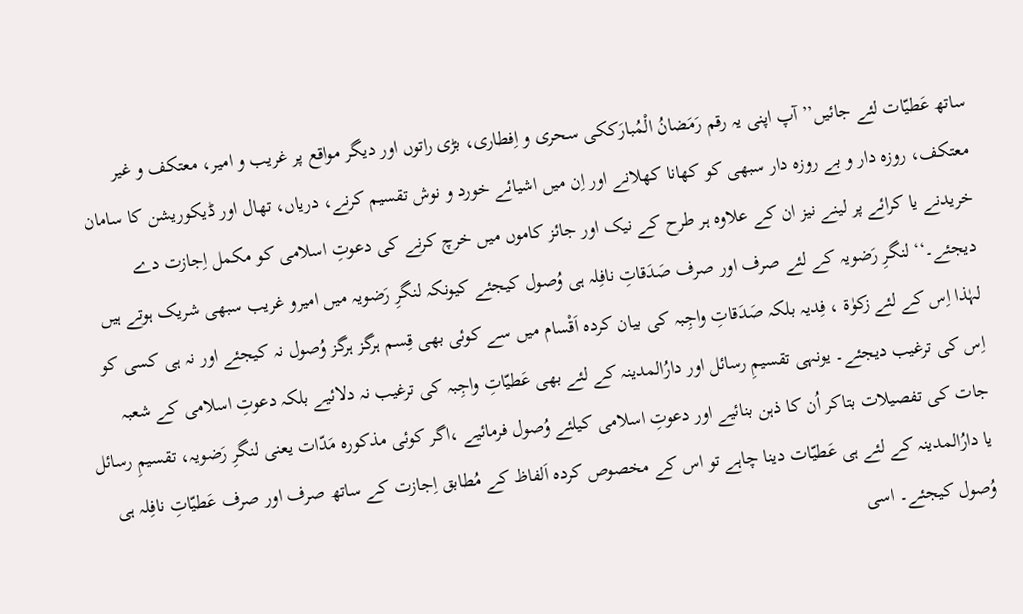ساتھ عَطیّات لئے جائیں’’ آپ اپنی یہ رقم رَمَضانُ الْمُبارَککی سحری و اِفطاری، بڑی راتوں اور دیگر مواقع پر غریب و امیر، معتکف و غیر معتکف، روزہ دار و بے روزہ دار سبھی کو کھانا کھلانے اور اِن میں اشیائے خورد و نوش تقسیم کرنے، دریاں، تھال اور ڈیکوریشن کا سامان خریدنے یا کرائے پر لینے نیز ان کے علاوہ ہر طرح کے نیک اور جائز کاموں میں خرچ کرنے کی دعوتِ اسلامی کو مکمل اِجازت دے دیجئے۔‘‘ لنگرِ رَضویہ کے لئے صرف اور صرف صَدَقاتِ نافِلہ ہی وُصول کیجئے کیونکہ لنگرِ رَضویہ میں امیرو غریب سبھی شریک ہوتے ہیں لہٰذا اِس کے لئے زکوٰۃ ، فِدیہ بلکہ صَدَقاتِ واجِبہ کی بیان کردہ اَقْسام میں سے کوئی بھی قِسم ہرگز ہرگز وُصول نہ کیجئے اور نہ ہی کسی کو اِس کی ترغیب دیجئے۔ یونہی تقسیمِ رسائل اور دارُالمدینہ کے لئے بھی عَطیّاتِ واجِبہ کی ترغیب نہ دلائیے بلکہ دعوتِ اسلامی کے شعبہ جات کی تفصیلات بتاکر اُن کا ذہن بنائیے اور دعوتِ اسلامی کیلئے وُصول فرمائیے ،اگر کوئی مذکورہ مَدّات یعنی لنگرِ رَضویہ، تقسیمِ رسائل یا دارُالمدینہ کے لئے ہی عَطیّات دینا چاہے تو اس کے مخصوص کردہ اَلفاظ کے مُطابق اِجازت کے ساتھ صرف اور صرف عَطیّاتِ نافِلہ ہی وُصول کیجئے۔ اسی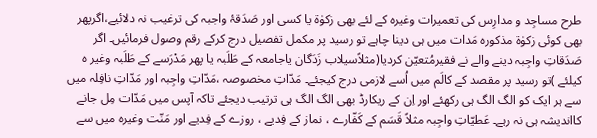طرح مساجِد و مدارِس کی تعمیرات وغیرہ کے لئے بھی زکوٰۃ یا کسی اور صَدَقۂ واجبہ کی ترغیب نہ دلائیے،اگرپھر بھی کوئی زکوٰۃ مذکورہ مَدات میں ہی دینا چاہے تو رسید پر مکمل تفصیل درج کرکے رقم وصول فرمائیں۔ اگر صَدَقاتِ واجِبہ دینے والے نے فقیرمُتعیّن کردیا(مثلاًسیلاب زَدَگان یاجامعہ کے طَلَبہ یا پھر مَدْرَسے کے طَلَبہ وغیر ہ کیلئے )تو رسید پر مقصد کے کالَم میں اُسے لازمی درج کیجئے۔ مَدّاتِ مخصوصہ ،مَدّاتِ واجِبہ اور مَدّاتِ نافِلہ میں سے ہر ایک کو الگ الگ ہی رکھئے اور اِن کے ریکارڈ بھی الگ الگ ہی ترتیب دیجئے تاکہ آپس میں مَدّات مِل جانے کااندیشہ ہی نہ رہے۔ عَطیّاتِ واجِبہ مثلاً قَسَم کے کَفّارے ، نماز کے فِدیے ، روزے کے فِدیے اور مَنّت وغیرہ میں سے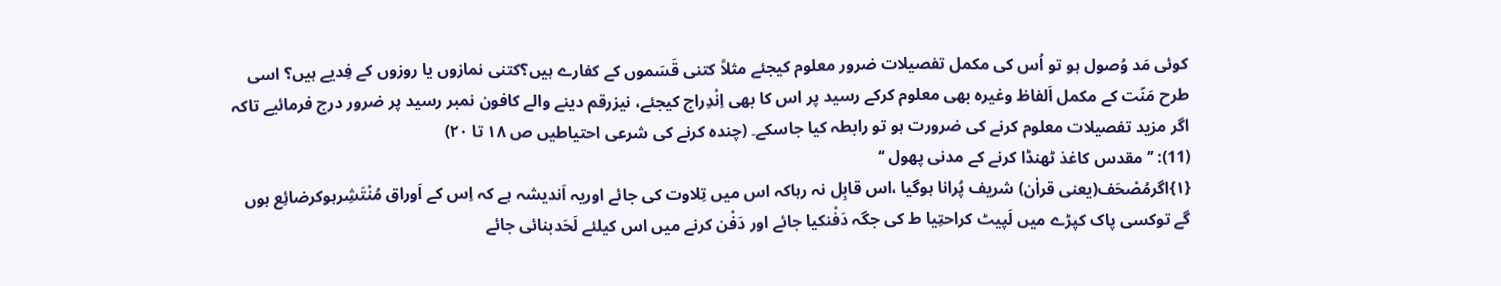کوئی مَد وُصول ہو تو اُس کی مکمل تفصیلات ضرور معلوم کیجئے مثلاً کتنی قَسَموں کے کفارے ہیں؟کتنی نمازوں یا روزوں کے فِدیے ہیں؟ اسی طرح مَنّت کے مکمل اَلفاظ وغیرہ بھی معلوم کرکے رسید پر اس کا بھی اِنْدِراج کیجئے، نیزرقم دینے والے کافون نمبر رسید پر ضرور درج فرمائیے تاکہ اگر مزید تفصیلات معلوم کرنے کی ضرورت ہو تو رابطہ کیا جاسکے۔ (چندہ کرنے کی شرعی احتیاطیں ص ۱۸ تا ۲۰)
(11): ’’ مقدس کاغذ ٹھنڈا کرنے کے مدنی پھول ‘‘
{۱}اگرمُصْحَف(یعنی قراٰن) شریف پُرانا ہوگیا ،اس قابِل نہ رہاکہ اس میں تِلاوت کی جائے اوریہ اَندیشہ ہے کہ اِس کے اَوراق مُنْتَشِرہوکرضائِع ہوں گے توکسی پاک کپڑے میں لَپیٹ کراحتِیا ط کی جگہ دَفْنکیا جائے اور دَفْن کرنے میں اس کیلئے لَحَدبنائی جائے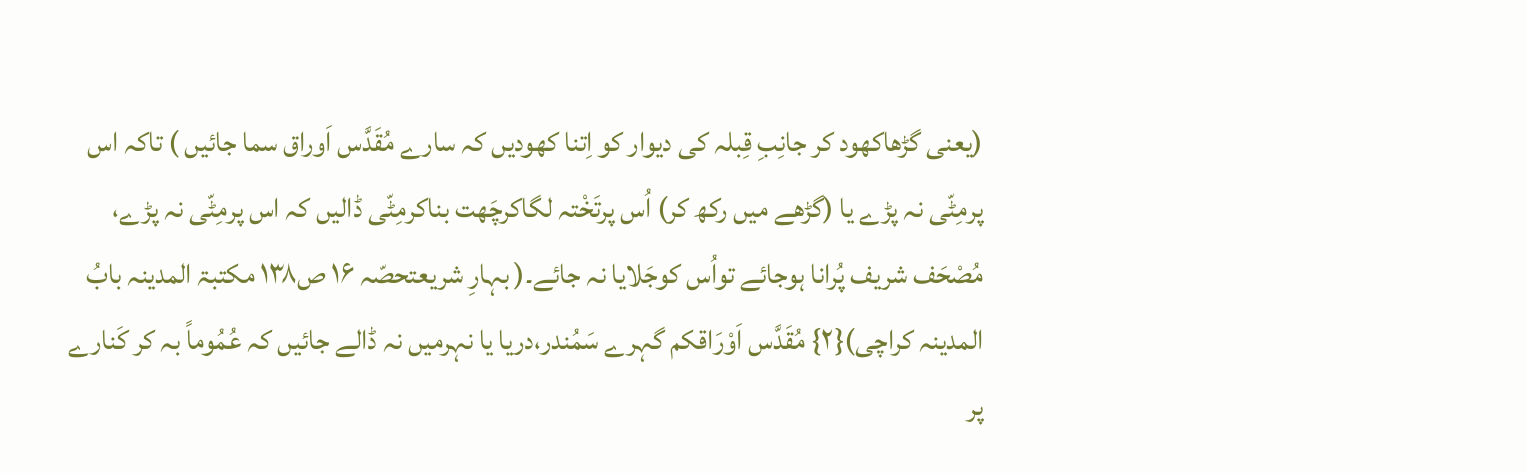(یعنی گڑھاکھود کر جانِبِ قِبلہ کی دیوار کو اِتنا کھودیں کہ سارے مُقَدَّس اَوراق سما جائیں ) تاکہ اس پرمِٹّی نہ پڑے یا (گڑھے میں رکھ کر) اُس پرتَخْتہ لگاکرچَھت بناکرمِٹّی ڈالیں کہ اس پرمِٹّی نہ پڑے، مُصْحَف شریف پُرانا ہوجائے تواُس کوجَلایا نہ جائے۔( بہارِ شریعتحصّہ ۱۶ ص۱۳۸ مکتبۃ المدینہ بابُ المدینہ کراچی){۲} مُقَدَّس اَوْرَاقکم گہرے سَمُندر،دریا یا نہرمیں نہ ڈالے جائیں کہ عُمُوماً بہ کر کَنارے پر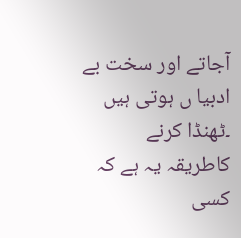آجاتے اور سخت بے ادبیا ں ہوتی ہیں ۔ٹھنڈا کرنے کاطریقہ یہ ہے کہ کسی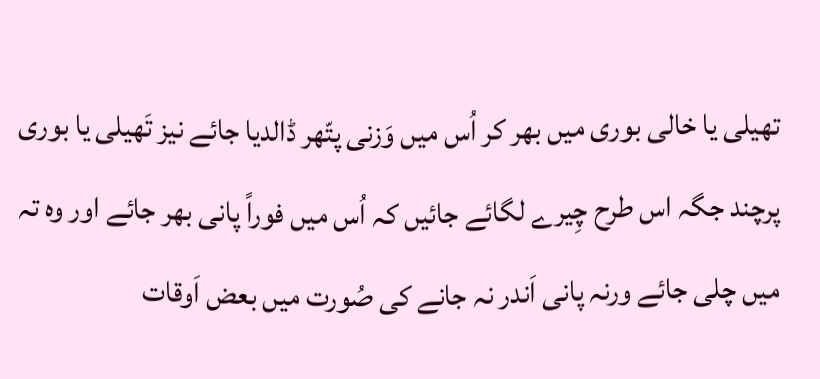تھیلی یا خالی بوری میں بھر کر اُس میں وَزنی پتّھر ڈالدیا جائے نیز تَھیلی یا بوری پرچند جگہ اس طرح چِیرے لگائے جائیں کہ اُس میں فوراً پانی بھر جائے اور وہ تہ میں چلی جائے ورنہ پانی اَندر نہ جانے کی صُورت میں بعض اَوقات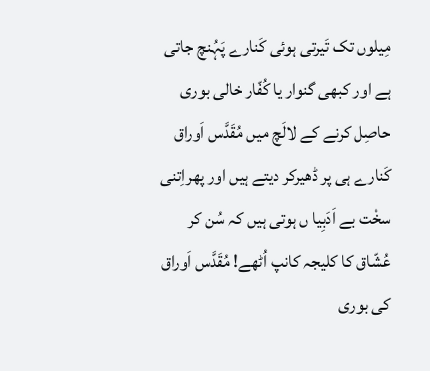مِیلوں تک تَیرتی ہوئی کَنارے پَہُنچ جاتی ہے اور کبھی گنوار یا کُفّار خالی بوری حاصِل کرنے کے لالَچ میں مُقَدَّس اَوراق کَنارے ہی پر ڈھیرکر دیتے ہیں اور پھراِتنی سخْت بے اَدَبِیا ں ہوتی ہیں کہ سُن کر عُشّاق کا کلیجہ کانپ اُٹھے! مُقَدَّس اَوراق کی بوری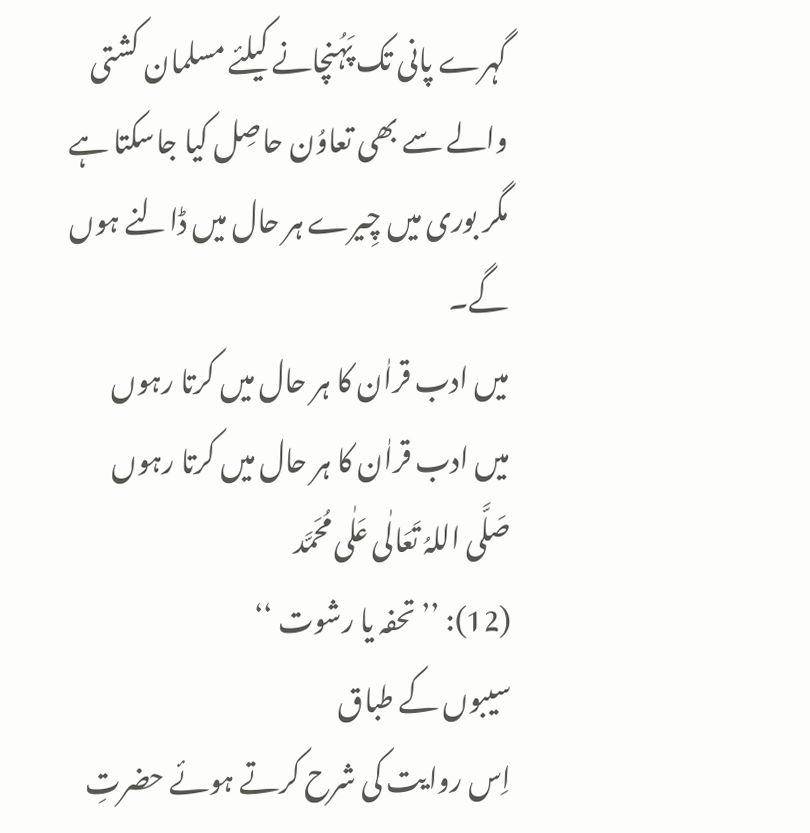گہرے پانی تک پَہُنچانے کیلئے مسلمان کشتی والے سے بھی تعاوُن حاصِل کیا جاسکتا ہے مگر بوری میں چِیرے ہر حال میں ڈالنے ہوں گے۔
میں ادب قراٰن کا ہر حال میں کرتا رہوں
میں ادب قراٰن کا ہر حال میں کرتا رہوں
صَلَّی اللہُ تَعَالٰی عَلٰی مُحَمَّد
(12): ’’ تحفہ یا رشوت ‘‘
سیبوں کے طباق
اِس روایت کی شرح کرتے ہوئے حضرتِ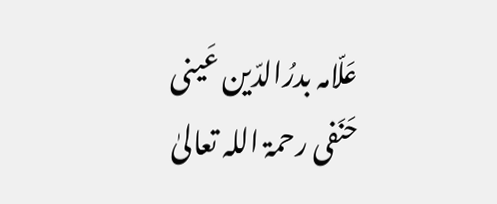عَلّامہ بدرُالدّین عَینی حَنَفی رحمۃ اللہ تعالیٰ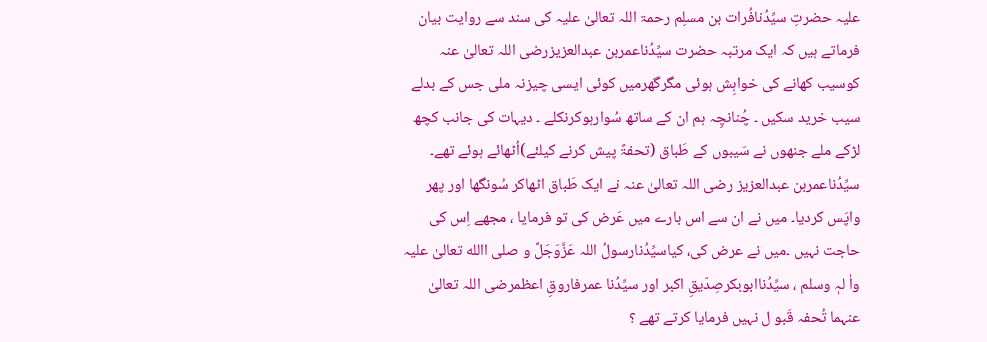علیہ حضرتِ سیِّدُنافُرات بن مسلِم رحمۃ اللہ تعالیٰ علیہ کی سند سے روایت بیان فرماتے ہیں کہ ایک مرتبہ حضرت سیِّدُناعمربن عبدالعزیزرضی اللہ تعالیٰ عنہ کوسیب کھانے کی خواہِش ہوئی مگرگھرمیں کوئی ایسی چیزنہ ملی جس کے بدلے سیب خرید سکیں ۔ چُنانچِہ ہم ان کے ساتھ سُوارہوکرنکلے ۔ دیہات کی جانب کچھ لڑکے ملے جنھوں نے سَیبوں کے طَباق (تحفۃً پیش کرنے کیلئے)اُٹھائے ہوئے تھے۔ سیِّدُناعمربن عبدالعزیز رضی اللہ تعالیٰ عنہ نے ایک طَباق اٹھاکر سُونگھا اور پھر واپَس کردیا۔ میں نے ان سے اس بارے میں عَرض کی تو فرمایا ، مجھے اِس کی حاجت نہیں ۔میں نے عرض کی، کیاسیِّدُنارسولُ اللہ عَزَّوَجَلَّ و صلی االله تعالیٰ علیہ واٰ لہٖ وسلم ، سیِّدُناابوبکرصِدّیقِ اکبر اور سیِّدُنا عمرفاروقِ اعظمرضی اللہ تعالیٰ عنہما تُحفہ قَبو ل نہیں فرمایا کرتے تھے ؟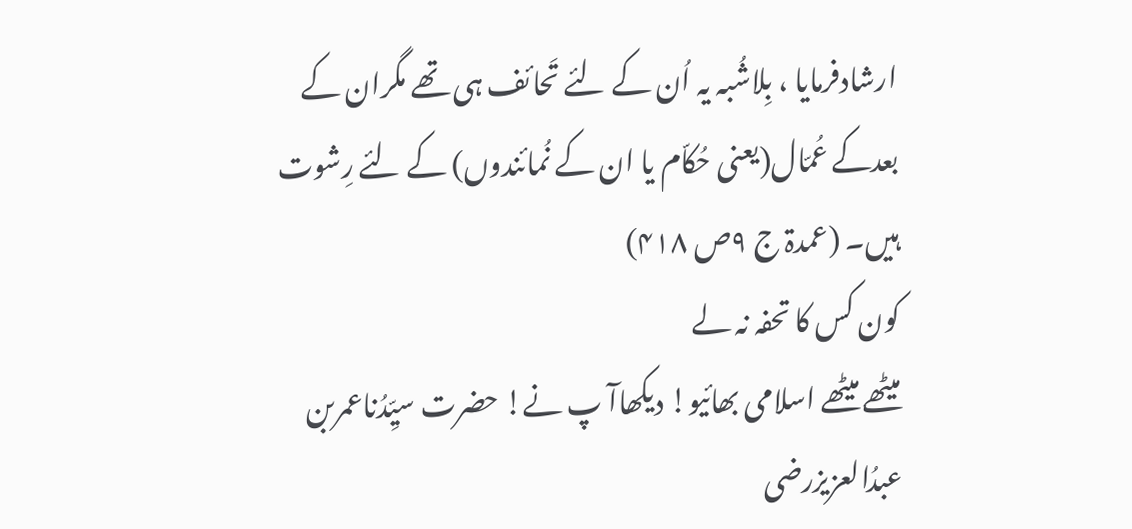ارشادفرمایا ، بِلاشُبہ یہ اُن کے لئے تَحائف ہی تھے مگران کے بعدکے عُمّال(یعنی حُکاّم یا ان کے نُمائندوں) کے لئے رِشوت ہيں۔ (عمدۃ ج ۹ص ۴۱۸)
کون کس کا تحفہ نہ لے
میٹھے میٹھے اسلامی بھائیو! دیکھاآ پ نے! حضرت سیِّدُناعمربن عبدُالعزیزرضی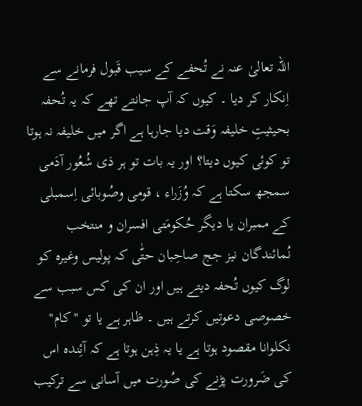اللہ تعالیٰ عنہ نے تُحفے کے سیب قَبول فرمانے سے اِنکار کر دیا ۔ کیوں کہ آپ جانتے تھے کہ یہ تُحفہ بحیثیتِ خلیفہ وَقت دیا جارہا ہے اگر میں خلیفہ نہ ہوتا تو کوئی کیوں دیتا؟ اور یہ بات تو ہر ذی شُعُور آدَمی سمجھ سکتا ہے کہ وُزَراء ، قومی وصُوبائی اِسمبلی کے ممبران یا دیگر حُکومَتی افسران و منتخب نُمائندگان نیز جج صاحِبان حتّٰی کہ پولیس وغیرہ کو لوگ کیوں تُحفہ دیتے ہیں اور ان کی کس سبب سے خصوصی دعوتیں کرتے ہیں ۔ ظاہر ہے یا تو ''کام'' نکلوانا مقصود ہوتا ہے یا یہ ذِہن ہوتا ہے کہ آئِندہ اس کی ضَرورت پڑنے کی صُورت میں آسانی سے ترکیب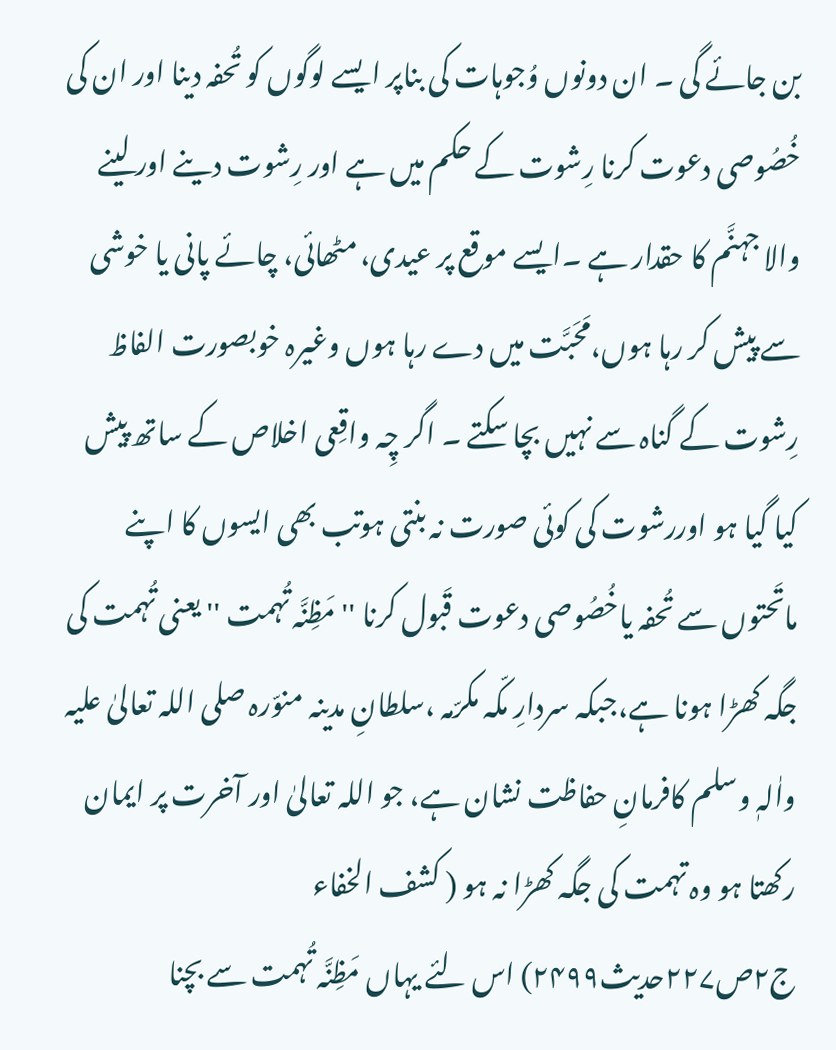بن جائے گی ۔ ان دونوں وُجوہات کی بناپر ایسے لوگوں کو تُحفہ دینا اور ان کی خُصُوصی دعوت کرنا رِشوت کے حکم میں ہے اور رِشوت دینے اور لینے والا جہنَّم کا حقدار ہے ۔ایسے موقع پر عیدی، مٹھائی، چائے پانی یا خوشی سے پیش کر رہا ہوں،مَحَبَّت میں دے رہا ہوں وغیرہ خوبصورت الفاظ رِشوت کے گناہ سے نہیں بچا سکتے ۔ اگر چِہ واقِعی اخلاص کے ساتھ پیش کیا گیا ہو اوررشوت کی کوئی صورت نہ بنتی ہوتب بھی ایسوں کا اپنے ماتَحتوں سے تُحفہ یاخُصُوصی دعوت قَبول کرنا '' مَظِنَّہ تُہمت '' یعنی تُہمت کی جگہ کھڑا ہونا ہے،جبکہ سردارِ مکّہ مکرّمہ ،سلطانِ مدینہ منوّرہ صلی اللہ تعالیٰ علیہ واٰلہٖ وسلم کافرمانِ حفاظت نشان ہے، جو اللہ تعالیٰ اور آخرت پر ایمان رکھتا ہو وہ تہمت کی جگہ کھڑا نہ ہو ( کشف الخفاء ج۲ص۲۲۷حدیث۲۴۹۹) اس لئے یہاں مَظِنَّہ تُہمت سے بچنا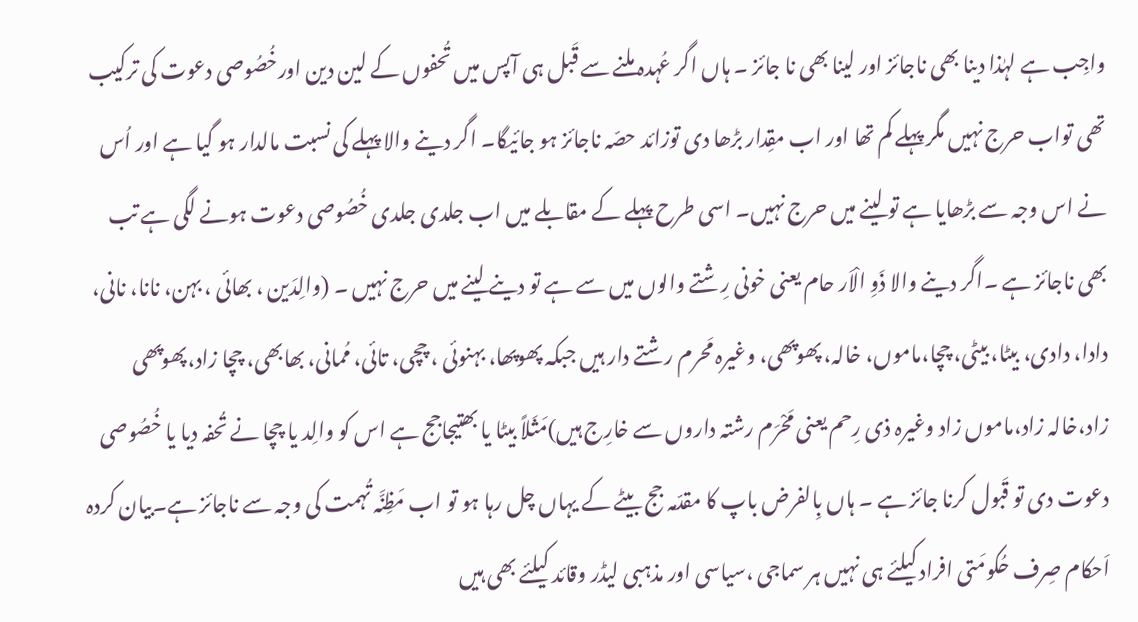واجِب ہے لہٰذا دینا بھی ناجائز اور لینا بھی نا جائز ۔ ہاں اگر عُہدہ ملنے سے قَبل ہی آپس میں تُحفوں کے لین دین اورخُصُوصی دعوت کی ترکیب تھی تواب حرج نہیں مگر پہلے کم تھا اور اب مقِدار بڑھا دی توزائد حصّہ ناجائز ہو جائیگا۔ اگر دینے والا پہلے کی نسبت مالدار ہو گیا ہے اور اُس نے اس وجہ سے بڑھایا ہے تو لینے میں حرج نہیں۔ اسی طرح پہلے کے مقابلے میں اب جلدی جلدی خُصُوصی دعوت ہونے لگی ہے تب بھی ناجائز ہے ۔اگر دینے والا ذَوِ الْاَر حام یعنی خونی رِشتے والوں میں سے ہے تو دینے لینے میں حرج نہیں ۔ (والِدَین ، بھائی ، بہن، نانا، نانی، دادا، دادی، بیٹا، بیٹی، چچا،ماموں، خالہ، پھوپھی، وغيرہ مَحرم رشتے دار ہیں جبکہ پھوپھا، بہنوئی ، چچی، تائی، مُمانی، بھابھی، چچا زاد،پھوپھی زاد،خالہ زاد،ماموں زاد وغيرہ ذی رِحم یعنی مَحْرَم رشتہ داروں سے خارِج ہيں)مَثَلاً بیٹا یا بھتیجاجج ہے اس کو والِد یا چچا نے تُحفہ دیا یا خُصُوصی دعوت دی تو قَبول کرنا جائز ہے ۔ ہاں بِالفرض باپ کا مقدّمہ جج بیٹے کے یہاں چل رہا ہو تو اب مَظِنَّہ تُہمت کی وجہ سے ناجائز ہے۔بیان کردہ اَحکام صِرف حُکومَتی افراد کیلئے ہی نہیں ہر سماجی ،سیاسی اور مذہبی لیڈر وقائد کیلئے بھی ہیں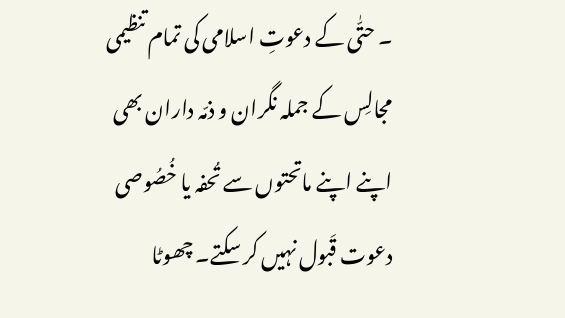۔ حتّٰی کے دعوتِ اسلامی کی تمام تنظیمی مجالِس کے جملہ نگران و ذمّہ داران بھی اپنے اپنے ماتحتوں سے تُحفہ یا خُصُوصی دعوت قَبول نہیں کر سکتے۔ چھوٹا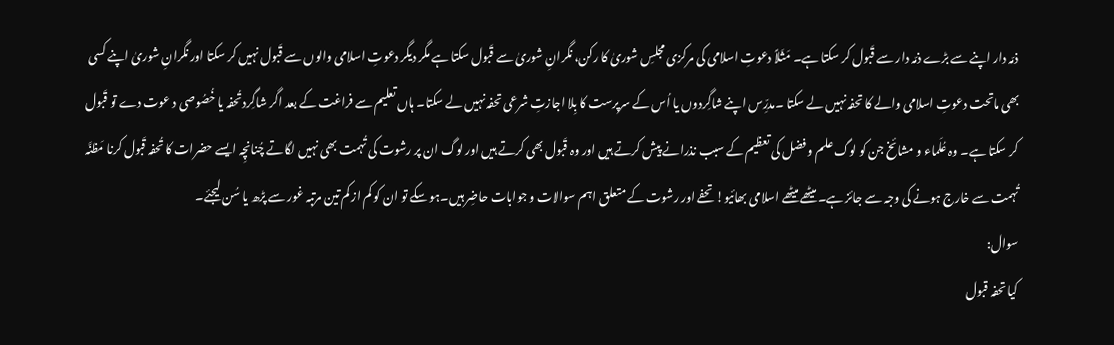ذمّہ دار اپنے سے بڑے ذمّہ دار سے قَبول کر سکتا ہے۔ مَثَلاً دعوتِ اسلامی کی مرکزی مجلسِ شوریٰ کا رکن، نگرانِ شوریٰ سے قَبول سکتا ہے مگر دیگر دعوتِ اسلامی والوں سے قَبول نہیں کر سکتا اور نگرانِ شوریٰ اپنے کسی بھی ماتحت دعوتِ اسلامی والے کا تحفہ نہیں لے سکتا ۔مدرِّس اپنے شاگِردوں یا اُس کے سرپرست کا بِلا اجازتِ شرعی تحفہ نہیں لے سکتا۔ ہاں تعلیم سے فراغت کے بعد اگر شاگِرد تُحفہ یا خُصُوصی د عوت دے تو قَبول کر سکتا ہے۔ وہ عُلَماء و مشائخ جن کو لوگ علم و فضل کی تعظیم کے سبب نذرانے پیش کرتے ہیں اور وہ قَبول بھی کرتے ہیں اور لوگ ان پر رشوت کی تُہمت بھی نہیں لگاتے چُنانچِہ ایسے حضرات کا تُحفہ قَبول کرنا مَظنَّہ تُہمت سے خارج ہونے کی وجہ سے جائز ہے۔ میٹھے میٹھے اسلامی بھائیو! تحفے اور رشوت کے متعلق اہم سوالات و جوابات حاضِر ہیں۔ہو سکے تو ان کو کم از کم تین مرتبہ غور سے پڑھ یا سُن لیجئے۔
سوال:
کیا تحفہ قبول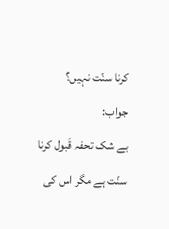کرنا سنّت نہیں؟
جواب:
بے شک تحفہ قَبول کرنا سنّت ہے مگر اس کی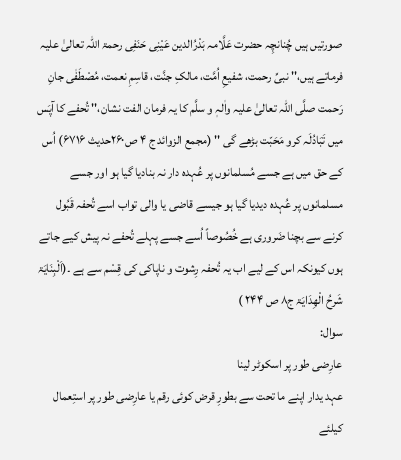صورتیں ہیں چُنانچِہ حضرت عَلَّامہ بَدْرُالدین عَیْنِی حَنَفِی رحمۃ اللہ تعالیٰ علیہ فرماتے ہیں،'' نبیِّ رحمت، شفيعِ اُمَّت، مالکِ جنَّت، قاسِمِ نعمت، مُصْطَفٰی جانِ رَحمت صلَّی اللہ تعالیٰ علیہ واٰلہٖ و سلَّم کا یہ فرمان الفت نشان،'' تُحفے کا آپَس میں تَبَادُلَہ کرو مَحَبّت بڑھے گی '' (مجمع الزوائد ج ۴ ص۲۶۰حدیث ۶۷۱۶) اُس کے حق میں ہے جسے مُسلمانوں پر عُہدہ دار نہ بنادیا گیا ہو اور جسے مسلمانوں پر عُہدہ دیدیا گیا ہو جیسے قاضی یا والی تواب اسے تُحفہ قَبُول کرنے سے بچنا ضَروری ہے خُصُوصاً اُسے جسے پہلے تُحفے نہ پیش کیے جاتے ہوں کیونکہ اس کے لیے اب یہ تُحفہ رِشوت و ناپاکی کی قِسْم سے ہے ۔(اَلْبِنَایَۃ شَرحُ الْھِدَایَۃ ج۸ ص ۲۴۴ )
سوال:
عارِضی طور پر اسکوٹر لینا
عہد یدار اپنے ما تحت سے بطورِ قرض کوئی رقم یا عارِضی طور پر استِعمال کیلئے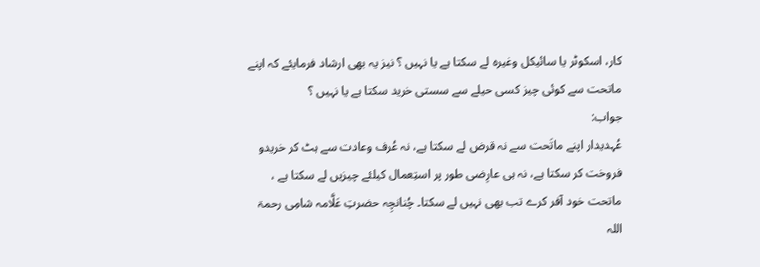کار، اسکوٹر یا سائیکل وغیرہ لے سکتا ہے یا نہیں ؟ نیز یہ بھی ارشاد فرمایئے کہ اپنے ماتحت سے کوئی چیز کسی حیلے سے سستی خرید سکتا ہے یا نہیں ؟
جواب:
عُہدیدار اپنے ماتَحت سے نہ قرض لے سکتا ہے، نہ عُرف وعادت سے ہٹ کر خریدو فروخت کر سکتا ہے، نہ ہی عارِضی طور پر استِعمال کیلئے چیزیں لے سکتا ہے ، ماتحت خود آفر کرے تب بھی نہیں لے سکتا۔ چُنانچِہ حضرتِ عَلَّامہ شامِی رحمۃ اللہ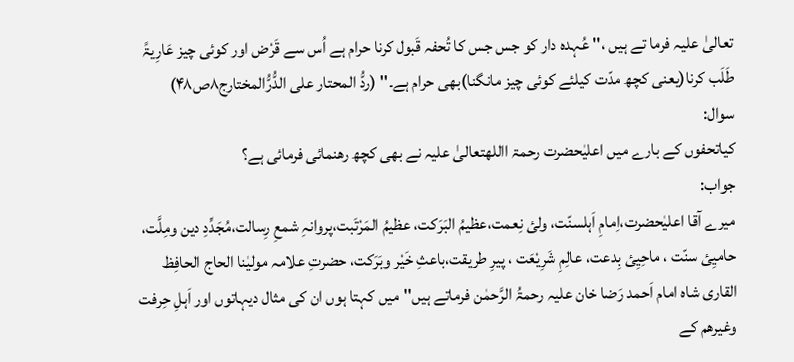تعالیٰ علیہ فرما تے ہیں ،'' عُہدہ دار کو جس جس کا تُحفہ قَبول کرنا حرام ہے اُس سے قَرْض اور کوئی چیز عَارِیۃً طَلَب کرنا(یعنی کچھ مدّت کیلئے کوئی چیز مانگنا)بھی حرام ہے۔'' (ردُّ المحتار علی الدُّرُّالمختارج۸ص۴۸)
سوال:
کیاتحفوں کے بارے میں اعلیٰحضرت رحمۃ االلهتعالیٰ علیہ نے بھی کچھ رھنمائی فرمائی ہے؟
جواب:
میرے آقا اعلیٰحضرت،اِمامِ اَہلسنّت، ولئ نِعمت،عظیمُ البَرَکت، عظيمُ المَرْتَبت،پروانہِ شمعِ رِسالت،مُجَدِّدِ دین ومِلَّت، حامیِئ سنّت ، ماحِیِئ بِدعت، عالِمِ شَرِيْعَت ، پيرِ طريقت،باعثِ خَيْر وبَرَکت، حضرتِ علامہ مولیٰنا الحاج الحافِظ القاری شاہ امام اَحمد رَضا خان عليہ رحمۃُ الرَّحمٰن فرماتے ہيں''ميں کہتا ہوں ان کی مثال ديہاتوں اور اَہلِ حِرفت وغيرھم کے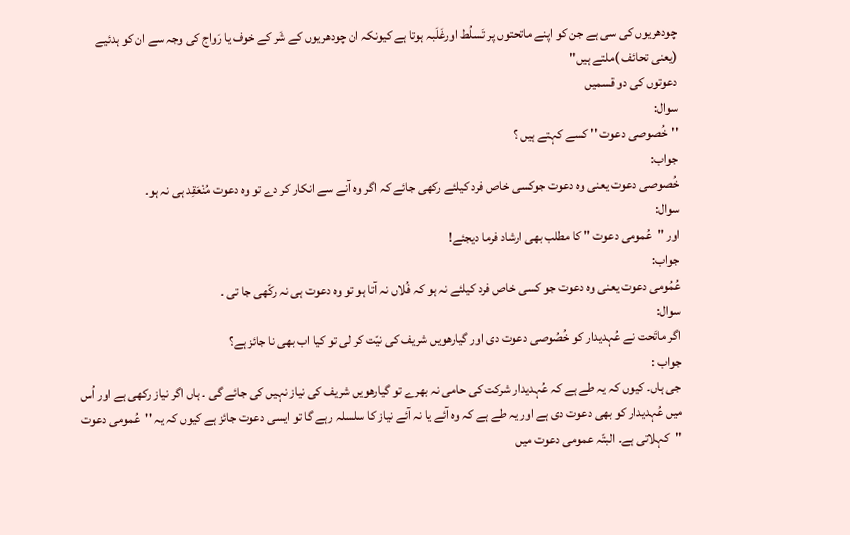چودھريوں کی سی ہے جن کو اپنے ماتحتوں پر تَسلُط اورغَلَبہ ہوتا ہے کيونکہ ان چودھريوں کے شَر کے خوف يا رَواج کی وجہ سے ان کو ہدئيے (یعنی تحائف )ملتے ہيں''
دعوتوں کی دو قسمیں
سوال:
''خُصوصی دعوت '' کسے کہتے ہیں ؟
جواب:
خُصوصی دعوت یعنی وہ دعوت جوکسی خاص فرد کیلئے رکھی جائے کہ اگر وہ آنے سے انکار کر دے تو وہ دعوت مُنْعَقِد ہی نہ ہو۔
سوال:
اور ''عُمومی دعوت '' کا مطلب بھی ارشاد فرما دیجئے!
جواب:
عُمُومی دعوت یعنی وہ دعوت جو کسی خاص فرد کیلئے نہ ہو کہ فُلاں نہ آتا ہو تو وہ دعوت ہی نہ رکّھی جا تی ۔
سوال:
اگر ماتَحت نے عُہدیدار کو خُصُوصی دعوت دی اور گیارھویں شریف کی نیّت کر لی تو کیا اب بھی نا جائز ہے؟
جواب :
جی ہاں۔ کیوں کہ یہ طے ہے کہ عُہدیدار شرکت کی حامی نہ بھرے تو گیارھویں شریف کی نیاز نہیں کی جائے گی ۔ ہاں اگر نیاز رکھی ہے اور اُس میں عُہدیدار کو بھی دعوت دی ہے اور یہ طے ہے کہ وہ آئے یا نہ آئے نیاز کا سلسلہ رہے گا تو ایسی دعوت جائز ہے کیوں کہ یہ ''عُمومی دعوت ''کہلاتی ہے۔ البتّہ عمومی دعوت میں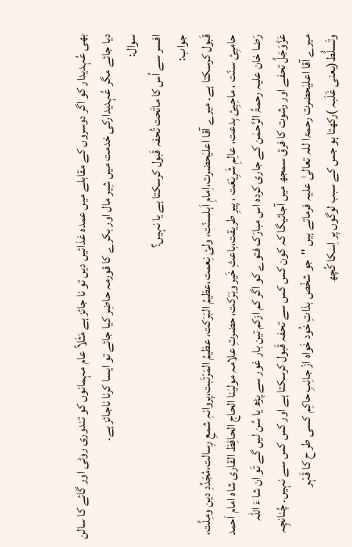بھی عُہدیدار کو اگر دوسروں کے مقابلے میں عمدہ غذائیں دیں تو نا جائز ہے مَثَلاً عام مہمانوں کو تندوری روٹی اور گائے کا سالن دیا جائے مگر عُہدیدارکی خدمت میں شِیر مال اور بکرے کا قورمہ حاضِر کیا جائے تو ایسا کرنا ناجائز ہے۔
سوال:
افسر سے اُس کا ماتَحت تُحفہ قَبول کرسکتا ہے یا نہیں؟
جواب:
قَبول کرسکتا ہے۔ میرے آقا اعلیٰحضرت،اِمامِ اَہلسنّت، ولئ نِعمت،عظیمُ البَرَکت، عظيمُ المَرْتَبت،پروانہِ شمعِ رِسالت،مُجَدِّدِ دین ومِلَّت، حامیِئ سنّت ، ماحِیِئ بِدعت، عالِمِ شَرِيْعَت ، پيرِ طريقت،باعثِ خَير وبَرَکت، حضرتِ علامہ مولیٰنا الحاج الحافِظ القاری شاہ امام اَحمد رَضا خان عليہ رحمۃُ الرَّحمٰن کے جاری کردہ اس مبارَک فتوے کو اگر کم ازکم تین بار غور سے پڑھ یا سُن لیں گے تَو ان شا ءَ اللہ عَزَّوَجَلَّ تحفے اور رشوت کا فرق سمجھ میں آجائیگا کہ کون کس کس سے تحفہ قَبول کرسکتا ہے اور کس کس سے نہیں۔ چُنانچِہ میرے آقا اعلیٰحضرت رحمۃا للہ تعالیٰ علیہ فرماتے ہيں ''جو شخْص بذاتِ خُود خَواہ ازْ جانِبِ حاکِم کسی طر ح کا قَہْر وتَسلُّط(یعنی غَلَبہ )رکھتا ہو جس کے سبب لوگوں پر اِسکا کُچھ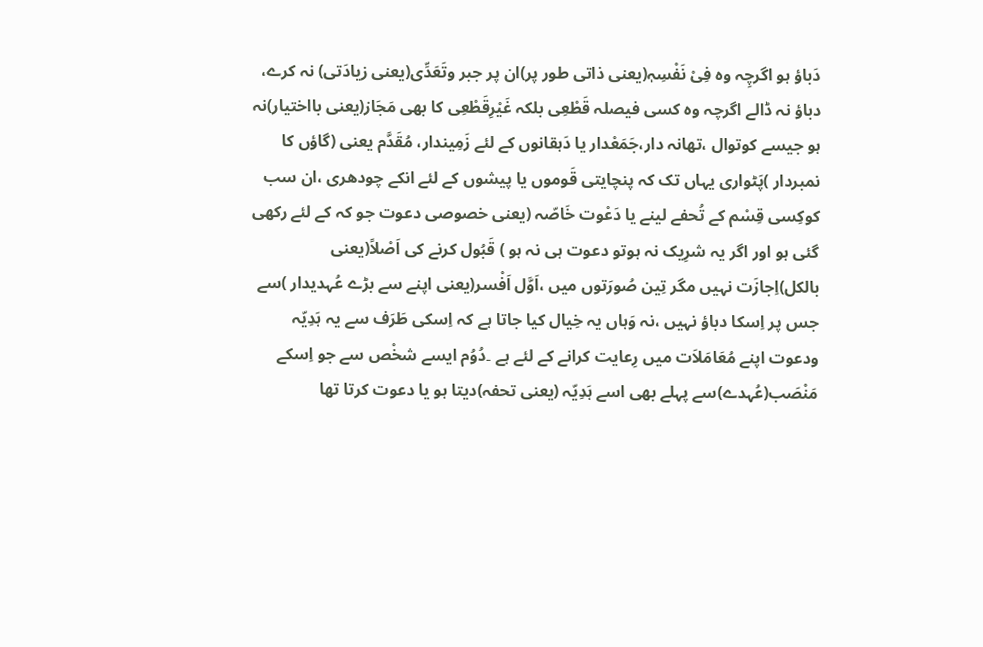دَباؤ ہو اگرچِہ وہ فِیْ نَفْسِہٖ(یعنی ذاتی طور پر)ان پر جبر وتَعَدِّی(یعنی زيادَتی) نہ کرے، دباؤ نہ ڈالے اگرچہ وہ کسی فيصلہ قَطْعِی بلکہ غَيْرِقَطْعِی کا بھی مَجَاز(يعنی بااختیار)نہ ہو جيسے کوتوال ،تھانہ دار،جَمَعْدار يا دَہقانوں کے لئے زَمِيندار، مُقَدَّم یعنی (گاؤں کا نمبردار )پَٹواری يہاں تک کہ پنچايتی قَوموں يا پيشوں کے لئے انکے چودھری ،ان سب کوکِسی قِسْم کے تُحفے لينے يا دَعْوت خَاصّہ (يعنی خصوصی دعوت جو کہ کے لئے رکھی گئی ہو اور اگر يہ شرِيک نہ ہوتو دعوت ہی نہ ہو ) قَبُول کرنے کی اَصْلاً(یعنی بالکل)اِجازَت نہيں مگر تِين صُورَتوں ميں ،اَوَّل اَفْسر(یعنی اپنے سے بڑے عُہدیدار )سے جس پر اِسکا دباؤ نہيں ،نہ وَہاں يہ خِيال کيا جاتا ہے کہ اِسکی طَرَف سے يہ ہَدِیّہ ودعوت اپنے مُعَامَلاَت ميں رِعايت کرانے کے لئے ہے ۔دُوُم ايسے شخْص سے جو اِسکے مَنْصَب(عُہدے)سے پہلے بھی اسے ہَدِیّہ (یعنی تحفہ)ديتا ہو يا دعوت کرتا تھا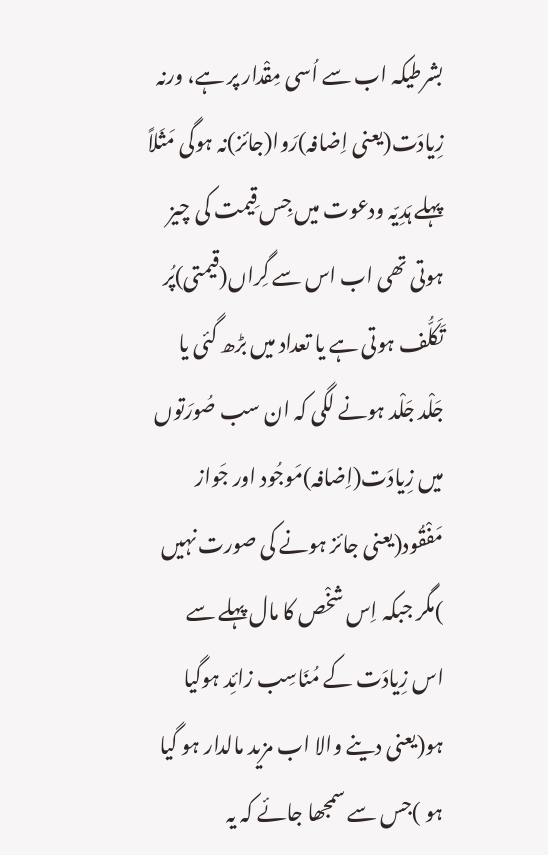بشرطيکہ اب سے اُسی مِقْدار پر ہے، ورنہ زِيادَت(یعنی اِضافہ)رَوا(جائز)نہ ہوگی مَثَلاً پہلے ہَدِیّہ ودعوت ميں جِس قِيمت کی چيز ہوتی تھی اب اس سے گِراں(قیمتی)پُر تَکَلُّف ہوتی ہے يا تعداد ميں بڑھ گئی يا جَلْد جَلْد ہونے لگی کہ ان سب صُورَتوں ميں زِيادَت(اِضافہ)مَوجُود اور جَواز مَفْقُود(يعنی جائز ہونے کی صورت نہيں )مگر جبکہ اِس شخْص کا مال پہلے سے اس زِيادَت کے مُنَاسِب زائِد ہوگيا ہو(یعنی دینے والا اب مزید مالدار ہو گیا ہو )جس سے سمجھا جائے کہ يہ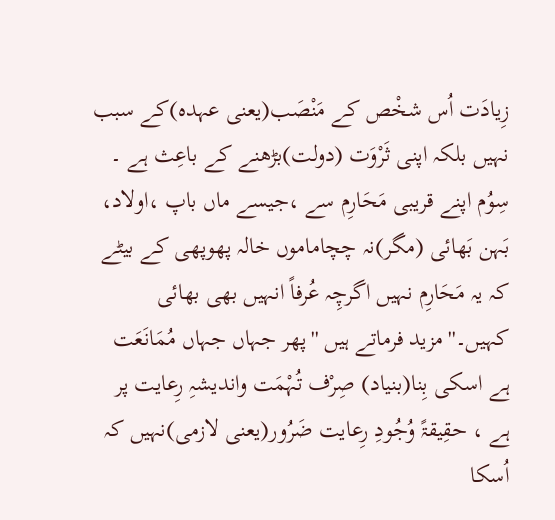زِيادَت اُس شخْص کے مَنْصَب(یعنی عہدہ)کے سبب نہيں بلکہ اپنی ثَرْوَت (دولت)بڑھنے کے باعِث ہے ۔ سِوُم اپنے قريبی مَحَارِم سے ،جيسے ماں باپ ،اولاد، بَہن بَھائی (مگر)نہ چچاماموں خالہ پھوپھی کے بيٹے کہ يہ مَحَارِم نہيں اگرچِہ عُرفاً انہيں بھی بھائی کہيں۔''مزيد فرماتے ہيں ''پھر جہاں جہاں مُمَانَعَت ہے اسکی بِنا(بنياد) صِرْف تُہْمَت وانديشہِ رِعايت پر ہے ، حقِيقۃً وُجُودِ رِعايت ضَرُور(یعنی لازمی)نہيں کہ اُسکا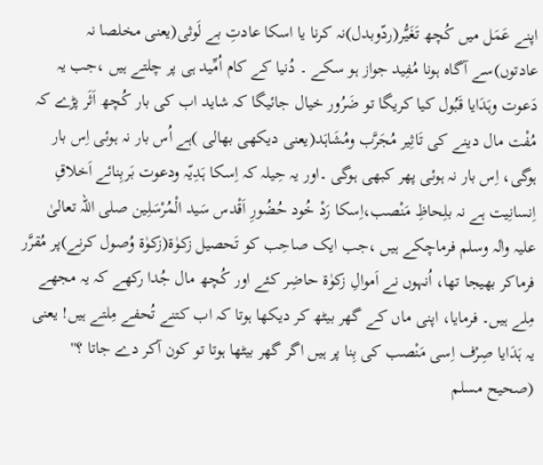اپنے عَمَل ميں کُچھ تَغَيُّر(ردّوبدل)نہ کرنا يا اسکا عادتِ بے لَوثی(یعنی مخلصا نہ عادتوں)سے آگاہ ہونا مُفِيد جواز ہو سکے ۔ دُنيا کے کام اُمِّید ہی پر چلتے ہيں ،جب يہ دَعوت وہَدَايا قَبُول کيا کریگا تو ضَرُور خيال جائیگا کہ شايد اب کی بار کُچھ اَثَر پڑے کہ مُفْت مال دينے کی تَاثِير مُجَرَّب ومُشَاہَد(یعنی دیکھی بھالی )ہے اُس بار نہ ہوئی اِس بار ہوگی، اِس بار نہ ہوئی پھر کبھی ہوگی ۔اور يہ حِيلہ کہ اِسکا ہَدِیّہ ودعوت بَربِنائے اَخلاقِ اِنسانِيت ہے نہ بلِحاظِ مَنْصب،اِسکا رَدْ خُود حُضُورِ اَقْدس سَيد الْمُرْسَلِين صلی اللہ تعالیٰ عليہ واٰلہ وسلم فرماچکے ہيں ،جب ايک صاحِب کو تَحصيل زکوٰۃ(زکوٰۃ وُصول کرنے)پر مُقرَّر فرماکر بھيجا تھا، اُنہوں نے اَموالِ زکوٰۃ حاضِر کئے اور کُچھ مال جُدا رکھے کہ يہ مجھے مِلے ہيں۔ فرمايا، اپنی ماں کے گھر بيٹھ کر ديکھا ہوتا کہ اب کتنے تُحفے مِلتے ہيں! يعنی يہ ہَدَايا صِرْف اِسی مَنْصب کی بِنا پر ہيں اگر گھر بيٹھا ہوتا تو کون آکر دے جاتا ؟'' (صحیح مسلم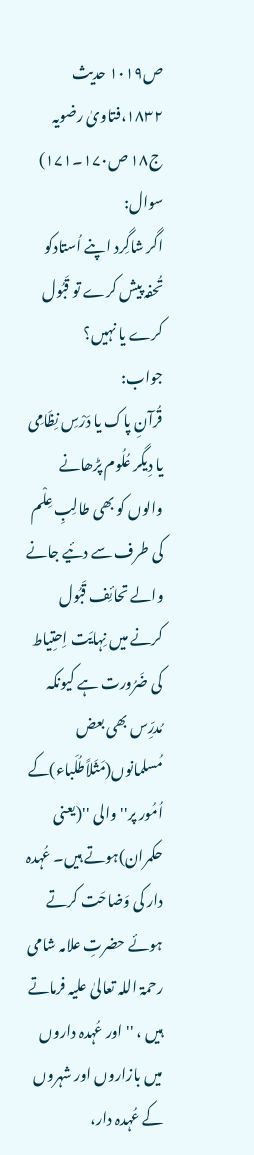ص۱۰۱۹ حدیث ۱۸۳۲،فتاویٰ رضويہ ج۱۸ ص۱۷۰۔۱۷۱)
سوال:
اگر شاگِرد اپنے اُستادکو تُحفہ پيش کرے تو قَبُول کرے يا نہيں؟
جواب:
قُرآنِ پاک یا دَرْسِ نِظَامِی یا دِیگر عُلُوم پڑھانے والوں کو بھی طالِبِ عِلْم کی طرف سے دئیے جانے والے تحائِف قَبُول کرنے میں نِہایَت اِحتِیاط کی ضَرُورت ہے کیونکہ مُدرِّس بھی بعض مُسلمانوں(مَثَلاًطُلَباء)کے اُمُور پر''والی ''(یعنی حکمران)ہوتے ہیں۔ عُہدہ دار کی وَضاحَت کرتے ہوئے حضرتِ علامہ شامی رحمۃ اللہ تعالیٰ علیہ فرماتے ہیں ، ''اور عُہدہ داروں میں بازاروں اور شہروں کے عُہدہ دار،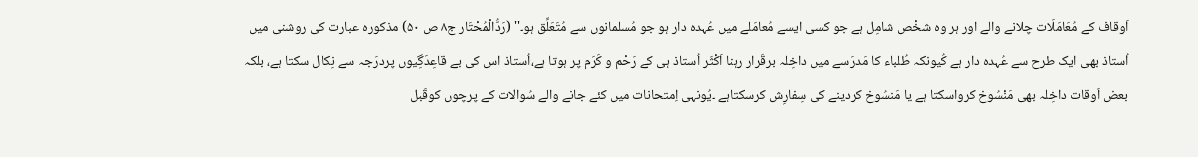اَوقاف کے مُعَامَلَات چلانے والے اور ہر وہ شخْص شامِل ہے جو کسی ایسے مُعامَلے میں عُہدہ دار ہو جو مُسلمانوں سے مُتَعَلِّق ہو۔'' (رَدُّالْمُحْتَار ج۸ ص ۵۰) مذکورہ عبارت کی روشنی ميں اُستاذ بھی ایک طرح سے عُہدہ دار ہے کُیونکہ طُلباء کا مَدرَسے میں داخِلہ برقَرار رہنا اَکْثَر اُستاذ ہی کے رَحْم و کَرَم پر ہوتا ہے،اُستاذ اس کی بے قاعِدَگِیوں پردرَجہ سے نِکال سکتا ہے، بلکہ بعض اَوقات داخِلہ بھی مَنْسُوخ کرواسکتا ہے یا مَنسُوخ کردینے کی سِفارِش کرسکتاہے ۔یُونہی اِمتحانات میں کئے جانے والے سُوالات کے پرچوں کوقَبل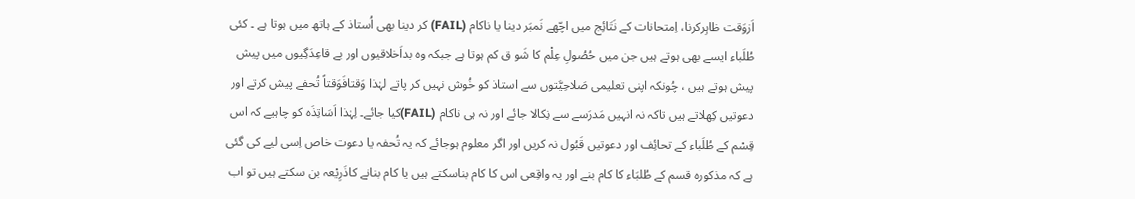اَزوَقت ظاہِرکرنا، اِمتحانات کے نَتَائِج میں اچّھے نَمبَر دینا یا ناکام (FAIL) کر دینا بھی اُستاذ کے ہاتھ میں ہوتا ہے ۔ کئی طُلَباء ایسے بھی ہوتے ہیں جن میں حُصُولِ عِلْم کا شَو ق کم ہوتا ہے جبکہ وہ بداَخلاقیوں اور بے قاعِدَگِيوں ميں پیش پیش ہوتے ہیں ، چُونکہ اپنی تعلیمی صَلاحِیَّتوں سے استاذ کو خُوش نہیں کر پاتے لہٰذا وَقتافَوَقتاً تُحفے پیش کرتے اور دعوتیں کِھلاتے ہیں تاکہ نہ انہیں مَدرَسے سے نِکالا جائے اور نہ ہی ناکام (FAIL)کیا جائے۔ لِہٰذا اَسَاتِذَہ کو چاہیے کہ اس قِسْم کے طُلَباء کے تحائِف اور دعوتيں قَبُول نہ کريں اور اگر معلوم ہوجائے کہ یہ تُحفہ يا دعوت خاص اِسی لیے کی گئی ہے کہ مذکورہ قسم کے طُلبَاء کا کام بنے اور یہ واقِعی اس کا کام بناسکتے ہیں یا کام بنانے کاذَرِیْعہ بن سکتے ہیں تو اب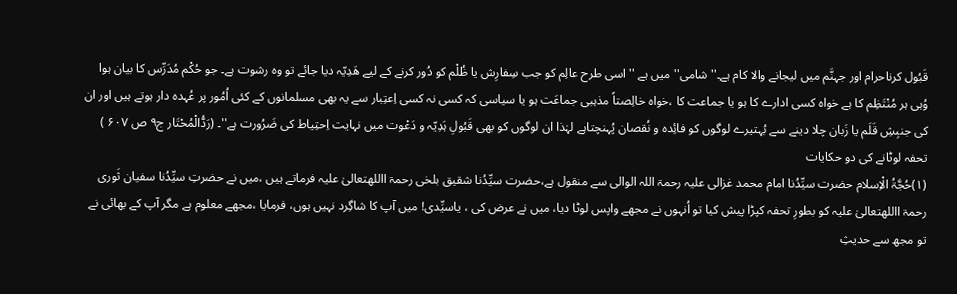قَبُول کرناحرام اور جہنَّم میں لیجانے والا کام ہے۔''شامی''میں ہے '' اسی طرح عالِم کو جب سِفارِش یا ظُلْم کو دُور کرنے کے لیے ھَدِیّہ دیا جائے تو وہ رشوت ہے۔ جو حُکْم مُدَرِّس کا بیان ہوا وُہی ہر مُنْتَظِم کا ہے خواہ کسی ادارے کا ہو یا جماعت کا ،خواہ خالِصتاً مذہبی جماعَت ہو یا سیاسی کہ کسی نہ کسی اِعتِبار سے یہ بھی مسلمانوں کے کئی اُمُور پر عُہدہ دار ہوتے ہیں اور ان کی جنبِشِ قَلَم یا زَبان چلا دینے سے بُہتیرے لوگوں کو فائِدہ و نُقصان پُہنچتاہے لہٰذا ان لوگوں کو بھی قَبُولِ ہَدِیّہ و دَعْوت میں نہایت اِحتِیاط کی ضَرُورت ہے''۔ (رَدُّالْمُحْتَار ج۹ ص ۶۰۷ )
تحفہ لوٹانے کی دو حکایات
(۱)حُجَّۃُ الْاِسلام حضرت سیِّدُنا امام محمد غزالی علیہ رحمۃ اللہ الوالی سے منقول ہے،حضرت سیِّدُنا شقیق بلخی رحمۃ االلهتعالیٰ علیہ فرماتے ہیں ،میں نے حضرتِ سیِّدُنا سفیان ثَوری رحمۃ االلهتعالیٰ علیہ کو بطورِ تحفہ کپڑا پیش کیا تو اُنہوں نے مجھے واپس لوٹا دیا، میں نے عرض کی ، یاسیِّدی! میں آپ کا شاگِرد نہیں ہوں، فرمایا ،مجھے معلوم ہے مگر آپ کے بھائی نے تو مجھ سے حدیثِ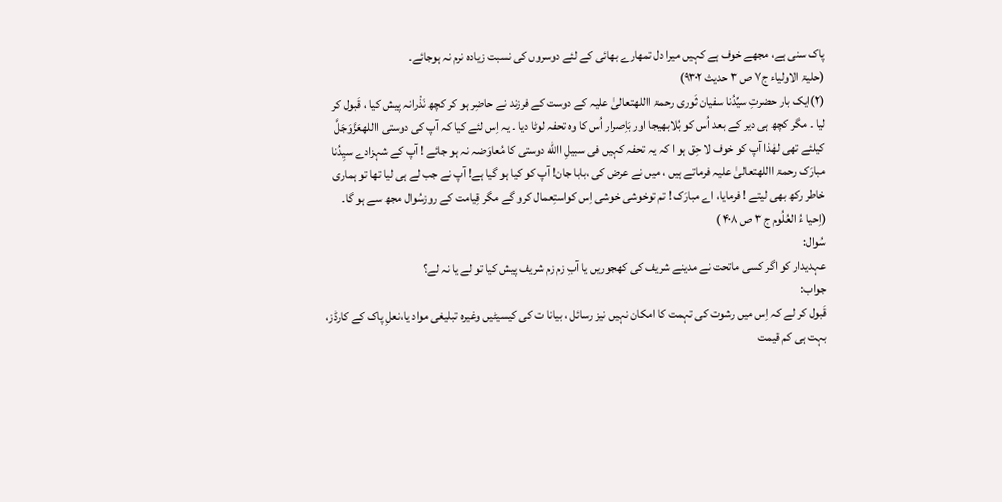پاک سنی ہے، مجھے خوف ہے کہیں میرا دل تمھارے بھائی کے لئے دوسروں کی نسبت زیادہ نرم نہ ہوجائے۔
(حلیۃ الاولیاء ج۷ ص ۳ حدیث ۹۳۰۲)
(۲)ایک بار حضرتِ سیِّدُنا سفیان ثَوری رحمۃ االلهتعالیٰ علیہ کے دوست کے فرزند نے حاضِر ہو کر کچھ نَذْرانہ پیش کیا ، قَبول کر لیا ۔ مگر کچھ ہی دیر کے بعد اُس کو بُلابھیجا اور بَاِصرار اُس کا وہ تحفہ لوٹا دیا ۔ یہ اِس لئے کیا کہ آپ کی دوستی االلهعَزَّوَجَلَّ کیلئے تھی لھٰذا آپ کو خوف لا حِق ہو ا کہ یہ تحفہ کہیں فی سبیلِ االله دوستی کا مُعاوَضہ نہ ہو جائے ! آپ کے شہزادے سیِدُنا مبارَک رحمۃ االلهتعالیٰ علیہ فرماتے ہیں ، میں نے عرض کی ،بابا جان! آپ کو کیا ہو گیا ہے! آپ نے جب لے ہی لیا تھا تو ہماری خاطر رکھ بھی لیتے ! فرمایا، اے مبارَک ! تم توخوشی خوشی اِس کواستِعمال کرو گے مگر قِیامت کے روزسُوال مجھ سے ہو گا۔
(اِحیا ءُ العُلُوم ج ۳ ص ۴۰۸ )
سُوال:
عہدیدار کو اگر کسی ماتحت نے مدینے شریف کی کھجوریں یا آبِ زم زم شریف پیش کیا تو لے یا نہ لے؟
جواب:
قَبول کر لے کہ اِس میں رشوت کی تہمت کا امکان نہیں نیز رسائل ، بیانا ت کی کیسیٹیں وغیرہ تبلیغی مواد یا،نعلِ پاک کے کارڈز، بہت ہی کم قیمت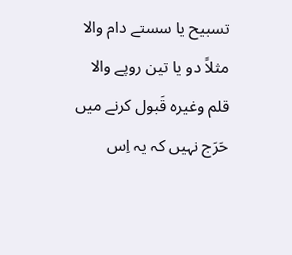تسبیح یا سستے دام والا مثلاً دو یا تین روپے والا قلم وغیرہ قَبول کرنے میں حَرَج نہیں کہ یہ اِس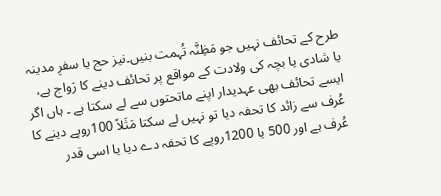طرح کے تحائف نہیں جو مَظِنَّہ تُہمت بنیں۔نیز حج یا سفرِ مدینہ یا شادی یا بچہ کی ولادت کے مواقع پر تحائف دینے کا رَواج ہے، ایسے تحائف بھی عہدیدار اپنے ماتحتوں سے لے سکتا ہے ۔ ہاں اگر عُرف سے زائد کا تحفہ دیا تو نہیں لے سکتا مَثَلاً 100روپے دینے کا عُرف ہے اور 500 یا 1200روپے کا تحفہ دے دیا یا اسی قدر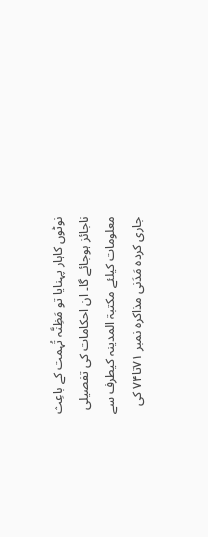نوٹوں کاہار پہنایا تو مَظِنَّہ تُہمت کے باعِث ناجائز ہوجائے گا۔ ان احکامات کی تفصیلی معلومات کیلئے مکتبۃ المدینہ کیطرف سے جاری کردہ مَدَنی مذاکرہ نمبر ۷۱تا۷۴ کی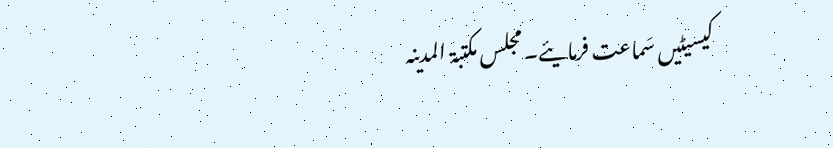کیسیٹیں سَماعت فرمایئے۔ مجلس مکتبۃ المدینہ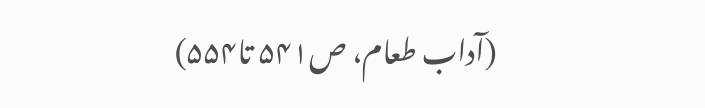(آداب طعام، ص۵۴۱ تا۵۵۴)